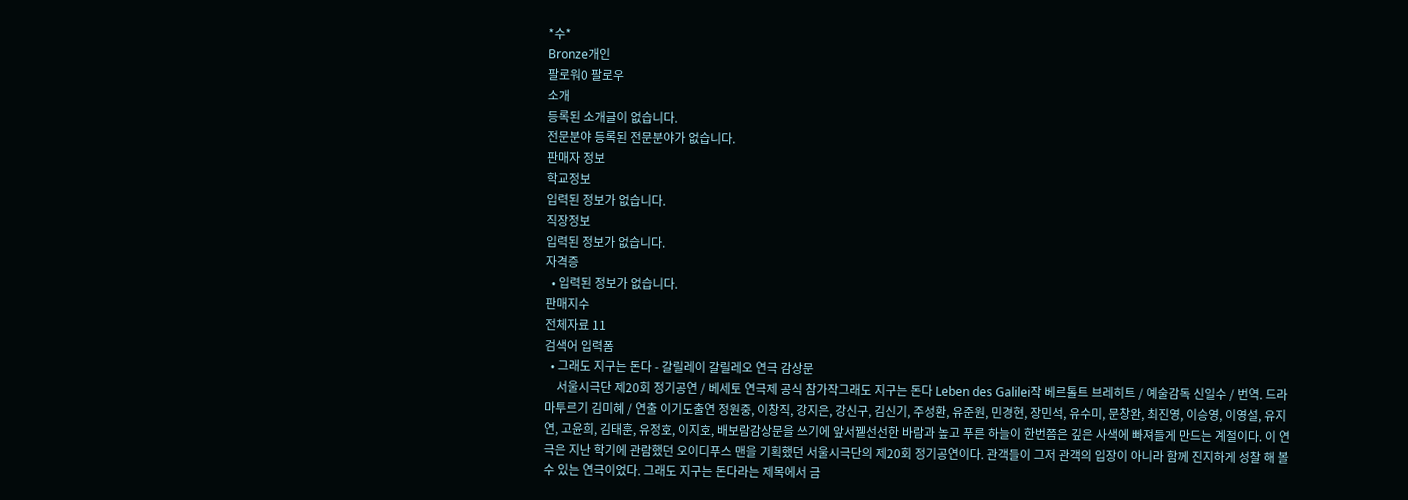*수*
Bronze개인
팔로워0 팔로우
소개
등록된 소개글이 없습니다.
전문분야 등록된 전문분야가 없습니다.
판매자 정보
학교정보
입력된 정보가 없습니다.
직장정보
입력된 정보가 없습니다.
자격증
  • 입력된 정보가 없습니다.
판매지수
전체자료 11
검색어 입력폼
  • 그래도 지구는 돈다 - 갈릴레이 갈릴레오 연극 감상문
    서울시극단 제20회 정기공연 / 베세토 연극제 공식 참가작그래도 지구는 돈다 Leben des Galilei작 베르톨트 브레히트 / 예술감독 신일수 / 번역. 드라마투르기 김미혜 / 연출 이기도출연 정원중, 이창직, 강지은, 강신구, 김신기, 주성환, 유준원, 민경현, 장민석, 유수미, 문창완, 최진영, 이승영, 이영설, 유지연, 고윤희, 김태훈, 유정호, 이지호, 배보람감상문을 쓰기에 앞서뀉선선한 바람과 높고 푸른 하늘이 한번쯤은 깊은 사색에 빠져들게 만드는 계절이다. 이 연극은 지난 학기에 관람했던 오이디푸스 맨을 기획했던 서울시극단의 제20회 정기공연이다. 관객들이 그저 관객의 입장이 아니라 함께 진지하게 성찰 해 볼 수 있는 연극이었다. 그래도 지구는 돈다라는 제목에서 금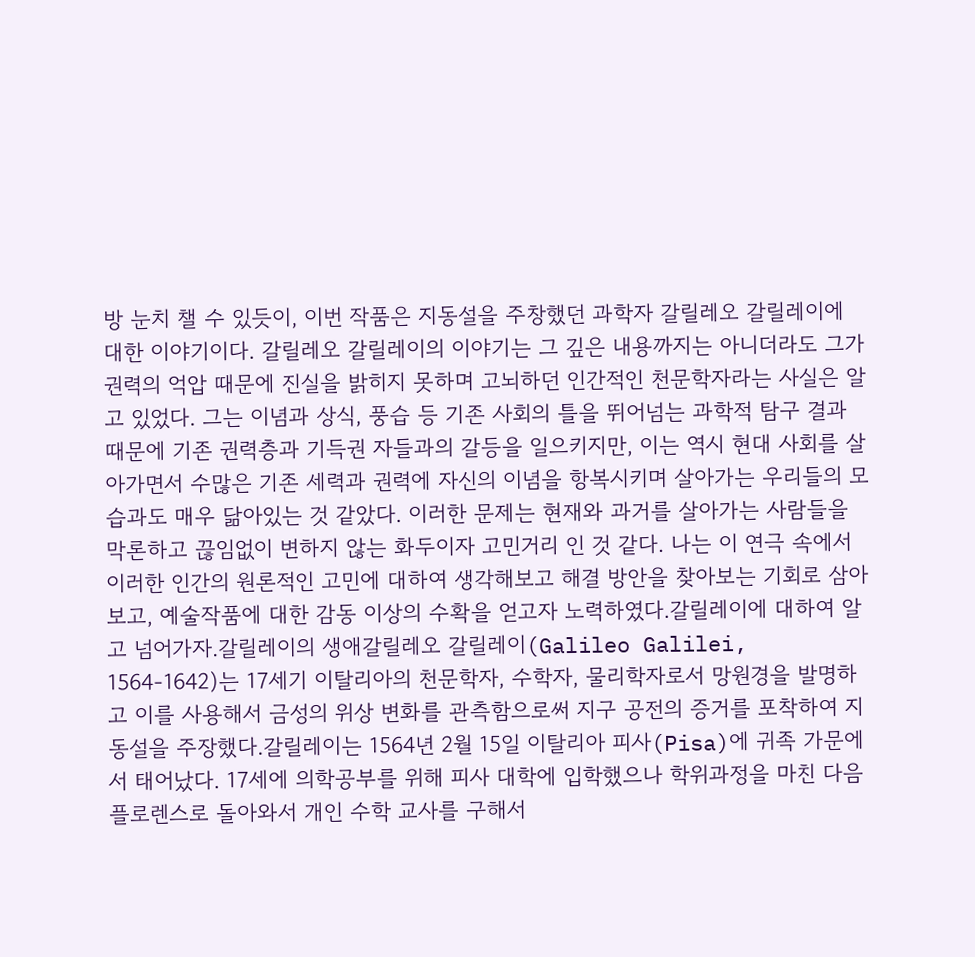방 눈치 챌 수 있듯이, 이번 작품은 지동설을 주창했던 과학자 갈릴레오 갈릴레이에 대한 이야기이다. 갈릴레오 갈릴레이의 이야기는 그 깊은 내용까지는 아니더라도 그가 권력의 억압 때문에 진실을 밝히지 못하며 고뇌하던 인간적인 천문학자라는 사실은 알고 있었다. 그는 이념과 상식, 풍습 등 기존 사회의 틀을 뛰어넘는 과학적 탐구 결과 때문에 기존 권력층과 기득권 자들과의 갈등을 일으키지만, 이는 역시 현대 사회를 살아가면서 수많은 기존 세력과 권력에 자신의 이념을 항복시키며 살아가는 우리들의 모습과도 매우 닮아있는 것 같았다. 이러한 문제는 현재와 과거를 살아가는 사람들을 막론하고 끊임없이 변하지 않는 화두이자 고민거리 인 것 같다. 나는 이 연극 속에서 이러한 인간의 원론적인 고민에 대하여 생각해보고 해결 방안을 찾아보는 기회로 삼아보고, 예술작품에 대한 감동 이상의 수확을 얻고자 노력하였다.갈릴레이에 대하여 알고 넘어가자.갈릴레이의 생애갈릴레오 갈릴레이(Galileo Galilei, 1564-1642)는 17세기 이탈리아의 천문학자, 수학자, 물리학자로서 망원경을 발명하고 이를 사용해서 금성의 위상 변화를 관측함으로써 지구 공전의 증거를 포착하여 지동설을 주장했다.갈릴레이는 1564년 2월 15일 이탈리아 피사(Pisa)에 귀족 가문에서 태어났다. 17세에 의학공부를 위해 피사 대학에 입학했으나 학위과정을 마친 다음 플로렌스로 돌아와서 개인 수학 교사를 구해서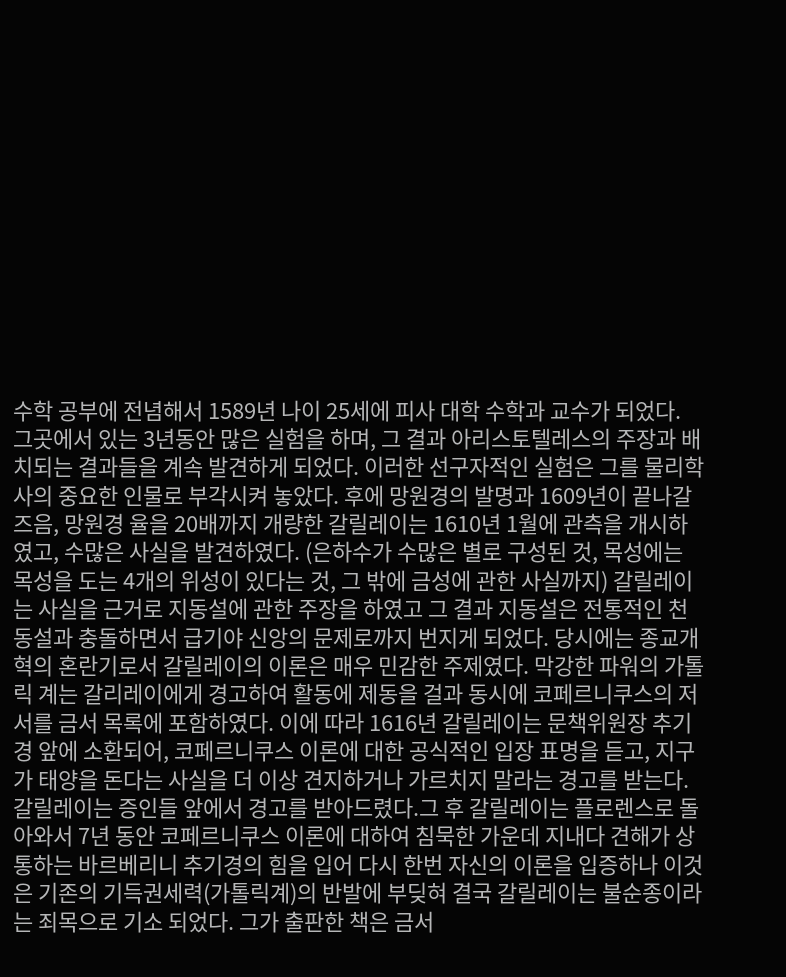수학 공부에 전념해서 1589년 나이 25세에 피사 대학 수학과 교수가 되었다. 그곳에서 있는 3년동안 많은 실험을 하며, 그 결과 아리스토텔레스의 주장과 배치되는 결과들을 계속 발견하게 되었다. 이러한 선구자적인 실험은 그를 물리학사의 중요한 인물로 부각시켜 놓았다. 후에 망원경의 발명과 1609년이 끝나갈 즈음, 망원경 율을 20배까지 개량한 갈릴레이는 1610년 1월에 관측을 개시하였고, 수많은 사실을 발견하였다. (은하수가 수많은 별로 구성된 것, 목성에는 목성을 도는 4개의 위성이 있다는 것, 그 밖에 금성에 관한 사실까지) 갈릴레이는 사실을 근거로 지동설에 관한 주장을 하였고 그 결과 지동설은 전통적인 천동설과 충돌하면서 급기야 신앙의 문제로까지 번지게 되었다. 당시에는 종교개혁의 혼란기로서 갈릴레이의 이론은 매우 민감한 주제였다. 막강한 파워의 가톨릭 계는 갈리레이에게 경고하여 활동에 제동을 걸과 동시에 코페르니쿠스의 저서를 금서 목록에 포함하였다. 이에 따라 1616년 갈릴레이는 문책위원장 추기경 앞에 소환되어, 코페르니쿠스 이론에 대한 공식적인 입장 표명을 듣고, 지구가 태양을 돈다는 사실을 더 이상 견지하거나 가르치지 말라는 경고를 받는다. 갈릴레이는 증인들 앞에서 경고를 받아드렸다.그 후 갈릴레이는 플로렌스로 돌아와서 7년 동안 코페르니쿠스 이론에 대하여 침묵한 가운데 지내다 견해가 상통하는 바르베리니 추기경의 힘을 입어 다시 한번 자신의 이론을 입증하나 이것은 기존의 기득권세력(가톨릭계)의 반발에 부딪혀 결국 갈릴레이는 불순종이라는 죄목으로 기소 되었다. 그가 출판한 책은 금서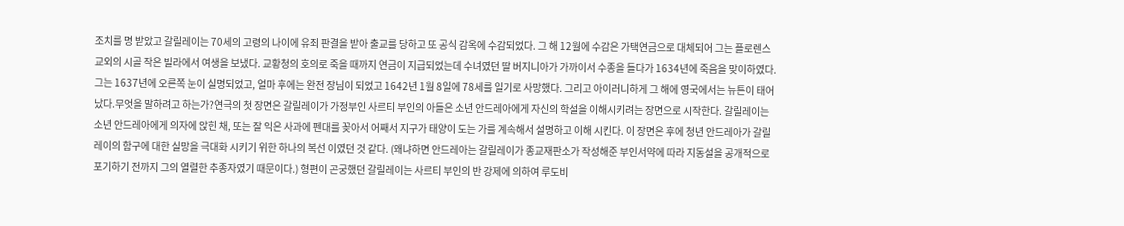조치를 명 받았고 갈릴레이는 70세의 고령의 나이에 유죄 판결을 받아 출교를 당하고 또 공식 감옥에 수감되었다. 그 해 12월에 수감은 가택연금으로 대체되어 그는 플로렌스 교외의 시골 작은 빌라에서 여생을 보냈다. 교황청의 호의로 죽을 때까지 연금이 지급되었는데 수녀였던 딸 버지니아가 가까이서 수종을 들다가 1634년에 죽음을 맞이하였다. 그는 1637년에 오른쪽 눈이 실명되었고, 얼마 후에는 완전 장님이 되었고 1642년 1월 8일에 78세를 일기로 사망했다. 그리고 아이러니하게 그 해에 영국에서는 뉴튼이 태어났다.무엇을 말하려고 하는가?연극의 첫 장면은 갈릴레이가 가정부인 사르티 부인의 아들은 소년 안드레아에게 자신의 학설을 이해시키려는 장면으로 시작한다. 갈릴레이는 소년 안드레아에게 의자에 앉힌 채, 또는 잘 익은 사과에 펜대를 꽂아서 어째서 지구가 태양이 도는 가를 계속해서 설명하고 이해 시킨다. 이 장면은 후에 청년 안드레아가 갈릴레이의 함구에 대한 실망을 극대화 시키기 위한 하나의 복선 이였던 것 같다. (왜냐하면 안드레아는 갈릴레이가 종교재판소가 작성해준 부인서약에 따라 지동설을 공개적으로 포기하기 전까지 그의 열렬한 추종자였기 때문이다.) 형편이 곤궁했던 갈릴레이는 사르티 부인의 반 강제에 의하여 루도비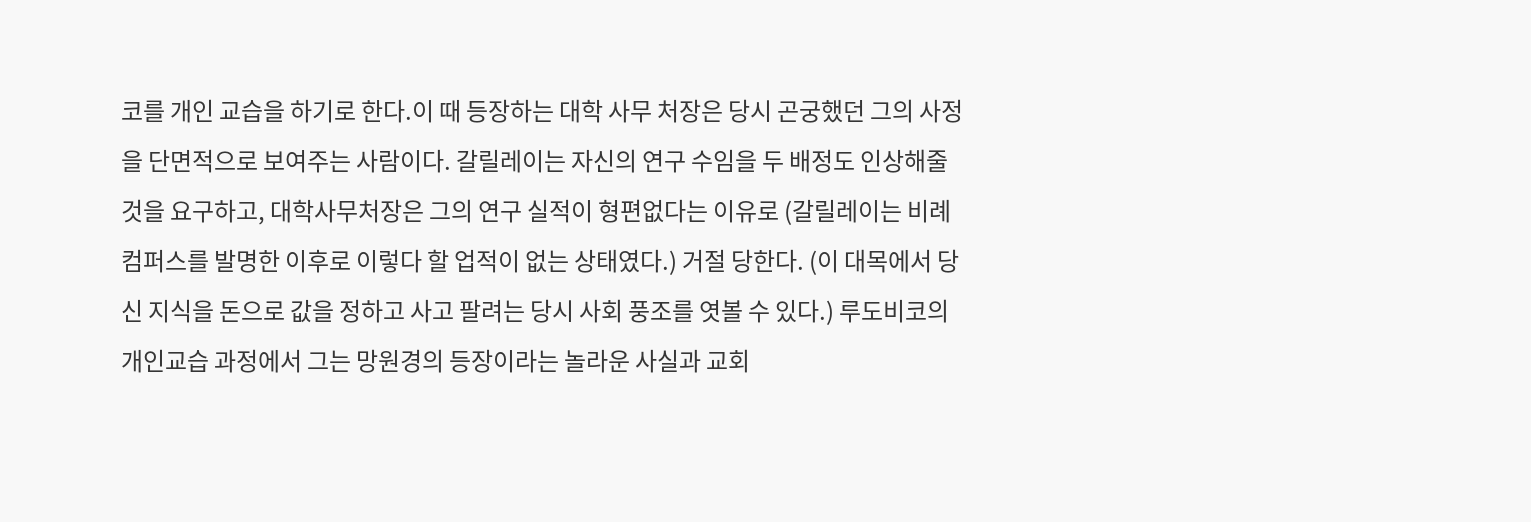코를 개인 교습을 하기로 한다.이 때 등장하는 대학 사무 처장은 당시 곤궁했던 그의 사정을 단면적으로 보여주는 사람이다. 갈릴레이는 자신의 연구 수임을 두 배정도 인상해줄 것을 요구하고, 대학사무처장은 그의 연구 실적이 형편없다는 이유로 (갈릴레이는 비례 컴퍼스를 발명한 이후로 이렇다 할 업적이 없는 상태였다.) 거절 당한다. (이 대목에서 당신 지식을 돈으로 값을 정하고 사고 팔려는 당시 사회 풍조를 엿볼 수 있다.) 루도비코의 개인교습 과정에서 그는 망원경의 등장이라는 놀라운 사실과 교회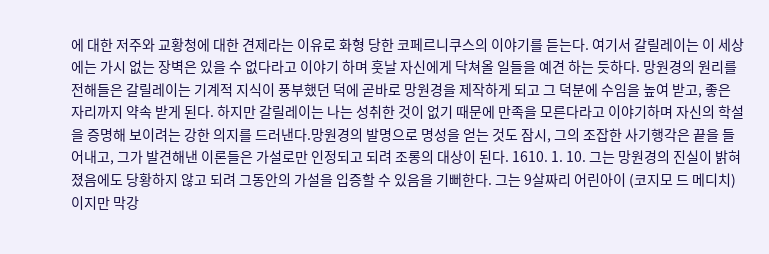에 대한 저주와 교황청에 대한 견제라는 이유로 화형 당한 코페르니쿠스의 이야기를 듣는다. 여기서 갈릴레이는 이 세상에는 가시 없는 장벽은 있을 수 없다라고 이야기 하며 훗날 자신에게 닥쳐올 일들을 예견 하는 듯하다. 망원경의 원리를 전해들은 갈릴레이는 기계적 지식이 풍부했던 덕에 곧바로 망원경을 제작하게 되고 그 덕분에 수임을 높여 받고, 좋은 자리까지 약속 받게 된다. 하지만 갈릴레이는 나는 성취한 것이 없기 때문에 만족을 모른다라고 이야기하며 자신의 학설을 증명해 보이려는 강한 의지를 드러낸다.망원경의 발명으로 명성을 얻는 것도 잠시, 그의 조잡한 사기행각은 끝을 들어내고, 그가 발견해낸 이론들은 가설로만 인정되고 되려 조롱의 대상이 된다. 1610. 1. 10. 그는 망원경의 진실이 밝혀졌음에도 당황하지 않고 되려 그동안의 가설을 입증할 수 있음을 기뻐한다. 그는 9살짜리 어린아이 (코지모 드 메디치)이지만 막강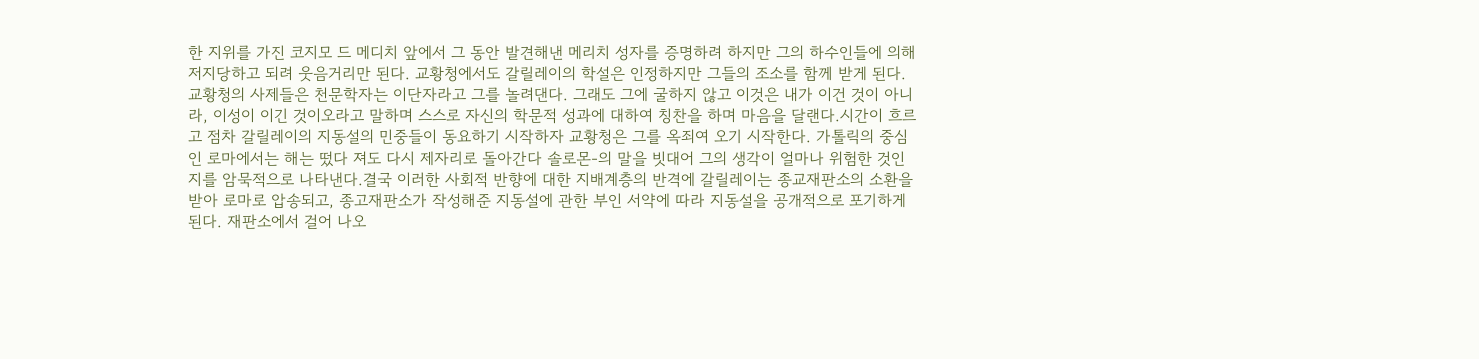한 지위를 가진 코지모 드 메디치 앞에서 그 동안 발견해낸 메리치 성자를 증명하려 하지만 그의 하수인들에 의해 저지당하고 되려 웃음거리만 된다. 교황청에서도 갈릴레이의 학설은 인정하지만 그들의 조소를 함께 받게 된다. 교황청의 사제들은 천문학자는 이단자라고 그를 놀려댄다. 그래도 그에 굴하지 않고 이것은 내가 이건 것이 아니라, 이성이 이긴 것이오라고 말하며 스스로 자신의 학문적 성과에 대하여 칭찬을 하며 마음을 달랜다.시간이 흐르고 점차 갈릴레이의 지동설의 민중들이 동요하기 시작하자 교황청은 그를 옥죄여 오기 시작한다. 가톨릭의 중심인 로마에서는 해는 떴다 져도 다시 제자리로 돌아간다 솔로몬-의 말을 빗대어 그의 생각이 얼마나 위험한 것인지를 암묵적으로 나타낸다.결국 이러한 사회적 반향에 대한 지배계층의 반격에 갈릴레이는 종교재판소의 소환을 받아 로마로 압송되고, 종고재판소가 작성해준 지동설에 관한 부인 서약에 따라 지동설을 공개적으로 포기하게 된다. 재판소에서 걸어 나오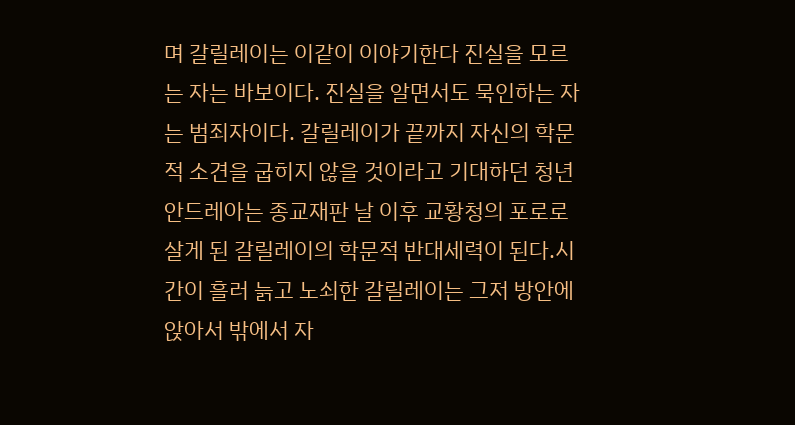며 갈릴레이는 이같이 이야기한다 진실을 모르는 자는 바보이다. 진실을 알면서도 묵인하는 자는 범죄자이다. 갈릴레이가 끝까지 자신의 학문적 소견을 굽히지 않을 것이라고 기대하던 청년 안드레아는 종교재판 날 이후 교황청의 포로로 살게 된 갈릴레이의 학문적 반대세력이 된다.시간이 흘러 늙고 노쇠한 갈릴레이는 그저 방안에 앉아서 밖에서 자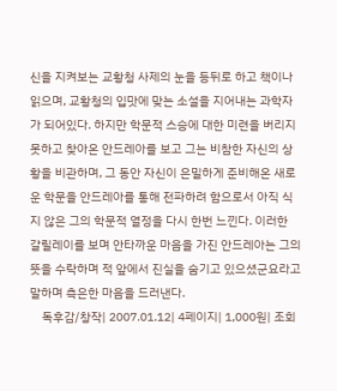신을 지켜보는 교황청 사제의 눈을 등뒤로 하고 책이나 읽으며, 교황청의 입맛에 맞는 소설을 지어내는 과학자가 되어있다. 하지만 학문적 스승에 대한 미련을 버리지 못하고 찾아온 안드레아를 보고 그는 비참한 자신의 상황을 비관하며, 그 동안 자신이 은밀하게 준비해온 새로운 학문을 안드레아를 통해 전파하려 함으로서 아직 식지 않은 그의 학문적 열정을 다시 한번 느낀다. 이러한 갈릴레이를 보며 안타까운 마음을 가진 안드레아는 그의 뜻을 수락하며 적 앞에서 진실을 숨기고 있으셨군요라고 말하며 측은한 마음을 드러낸다.
    독후감/창작| 2007.01.12| 4페이지| 1,000원| 조회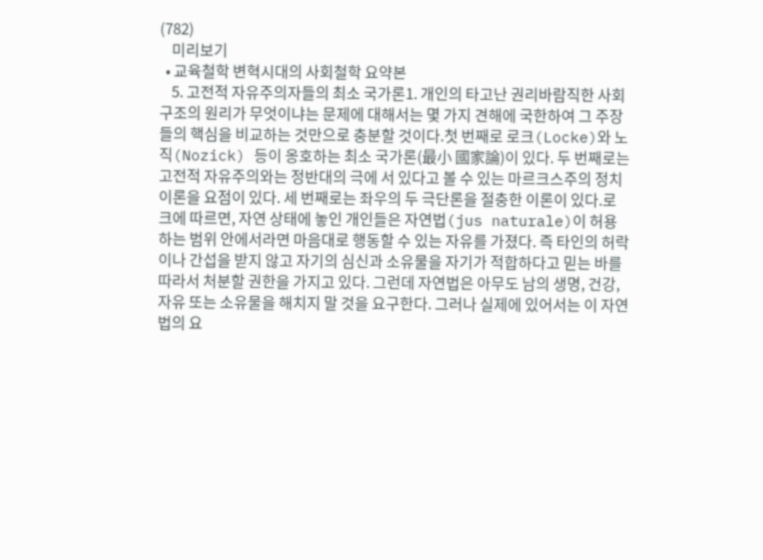(782)
    미리보기
  • 교육철학 변혁시대의 사회철학 요약본
    5. 고전적 자유주의자들의 최소 국가론1. 개인의 타고난 권리바람직한 사회 구조의 원리가 무엇이냐는 문제에 대해서는 몇 가지 견해에 국한하여 그 주장들의 핵심을 비교하는 것만으로 충분할 것이다.첫 번째로 로크(Locke)와 노직(Nozick) 등이 옹호하는 최소 국가론(最小 國家論)이 있다. 두 번째로는 고전적 자유주의와는 정반대의 극에 서 있다고 볼 수 있는 마르크스주의 정치 이론을 요점이 있다. 세 번째로는 좌우의 두 극단론을 절충한 이론이 있다.로크에 따르면, 자연 상태에 놓인 개인들은 자연법(jus naturale)이 허용하는 범위 안에서라면 마음대로 행동할 수 있는 자유를 가졌다. 즉 타인의 허락이나 간섭을 받지 않고 자기의 심신과 소유물을 자기가 적합하다고 믿는 바를 따라서 처분할 권한을 가지고 있다. 그런데 자연법은 아무도 남의 생명, 건강, 자유 또는 소유물을 해치지 말 것을 요구한다. 그러나 실제에 있어서는 이 자연법의 요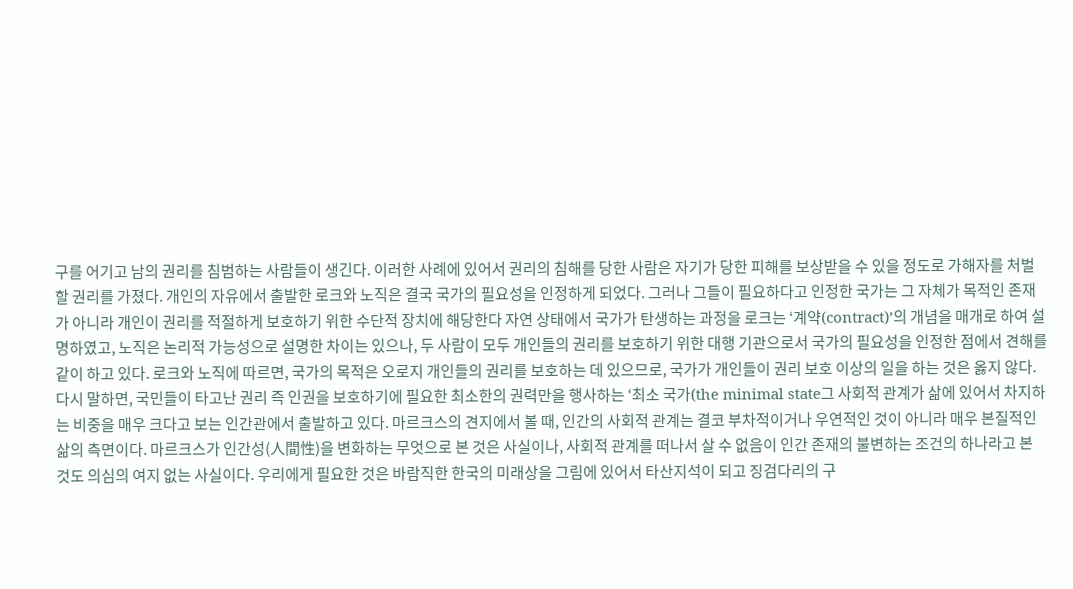구를 어기고 남의 권리를 침범하는 사람들이 생긴다. 이러한 사례에 있어서 권리의 침해를 당한 사람은 자기가 당한 피해를 보상받을 수 있을 정도로 가해자를 처벌할 권리를 가졌다. 개인의 자유에서 출발한 로크와 노직은 결국 국가의 필요성을 인정하게 되었다. 그러나 그들이 필요하다고 인정한 국가는 그 자체가 목적인 존재가 아니라 개인이 권리를 적절하게 보호하기 위한 수단적 장치에 해당한다 자연 상태에서 국가가 탄생하는 과정을 로크는 ‘계약(contract)’의 개념을 매개로 하여 설명하였고, 노직은 논리적 가능성으로 설명한 차이는 있으나, 두 사람이 모두 개인들의 권리를 보호하기 위한 대행 기관으로서 국가의 필요성을 인정한 점에서 견해를 같이 하고 있다. 로크와 노직에 따르면, 국가의 목적은 오로지 개인들의 권리를 보호하는 데 있으므로, 국가가 개인들이 권리 보호 이상의 일을 하는 것은 옳지 않다. 다시 말하면, 국민들이 타고난 권리 즉 인권을 보호하기에 필요한 최소한의 권력만을 행사하는 ‘최소 국가(the minimal state그 사회적 관계가 삶에 있어서 차지하는 비중을 매우 크다고 보는 인간관에서 출발하고 있다. 마르크스의 견지에서 볼 때, 인간의 사회적 관계는 결코 부차적이거나 우연적인 것이 아니라 매우 본질적인 삶의 측면이다. 마르크스가 인간성(人間性)을 변화하는 무엇으로 본 것은 사실이나, 사회적 관계를 떠나서 살 수 없음이 인간 존재의 불변하는 조건의 하나라고 본 것도 의심의 여지 없는 사실이다. 우리에게 필요한 것은 바람직한 한국의 미래상을 그림에 있어서 타산지석이 되고 징검다리의 구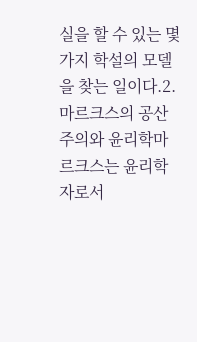실을 할 수 있는 몇 가지 학설의 모델을 찾는 일이다.2. 마르크스의 공산주의와 윤리학마르크스는 윤리학자로서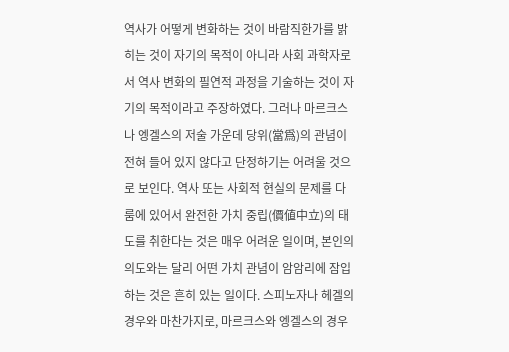역사가 어떻게 변화하는 것이 바람직한가를 밝히는 것이 자기의 목적이 아니라 사회 과학자로서 역사 변화의 필연적 과정을 기술하는 것이 자기의 목적이라고 주장하였다. 그러나 마르크스나 엥겔스의 저술 가운데 당위(當爲)의 관념이 전혀 들어 있지 않다고 단정하기는 어려울 것으로 보인다. 역사 또는 사회적 현실의 문제를 다룸에 있어서 완전한 가치 중립(價値中立)의 태도를 취한다는 것은 매우 어려운 일이며, 본인의 의도와는 달리 어떤 가치 관념이 암암리에 잠입하는 것은 흔히 있는 일이다. 스피노자나 헤겔의 경우와 마찬가지로, 마르크스와 엥겔스의 경우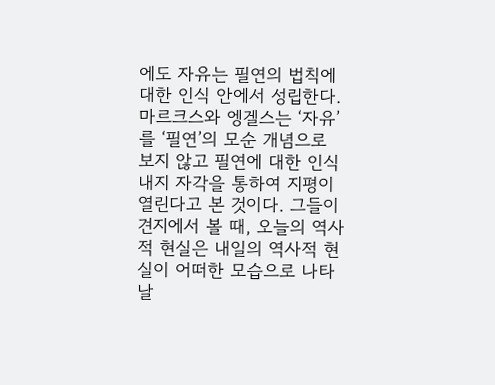에도 자유는 필연의 법칙에 대한 인식 안에서 성립한다. 마르크스와 엥겔스는 ‘자유’를 ‘필연’의 모순 개념으로 보지 않고 필연에 대한 인식 내지 자각을 통하여 지평이 열린다고 본 것이다. 그들이 견지에서 볼 때, 오늘의 역사적 현실은 내일의 역사적 현실이 어떠한 모습으로 나타날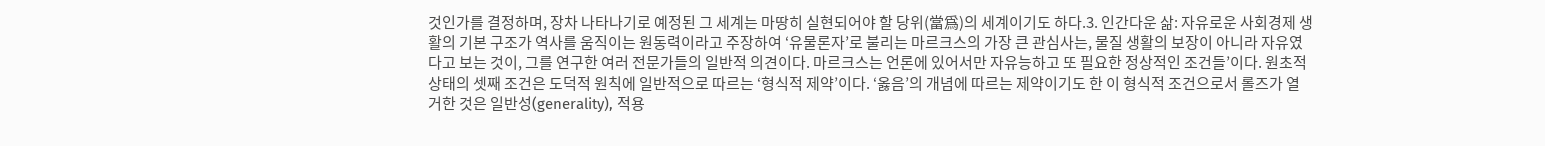것인가를 결정하며, 장차 나타나기로 예정된 그 세계는 마땅히 실현되어야 할 당위(當爲)의 세계이기도 하다.3. 인간다운 삶: 자유로운 사회경제 생활의 기본 구조가 역사를 움직이는 원동력이라고 주장하여 ‘유물론자’로 불리는 마르크스의 가장 큰 관심사는, 물질 생활의 보장이 아니라 자유였다고 보는 것이, 그를 연구한 여러 전문가들의 일반적 의견이다. 마르크스는 언론에 있어서만 자유능하고 또 필요한 정상적인 조건들’이다. 원초적 상태의 셋째 조건은 도덕적 원칙에 일반적으로 따르는 ‘형식적 제약’이다. ‘옳음’의 개념에 따르는 제약이기도 한 이 형식적 조건으로서 롤즈가 열거한 것은 일반성(generality), 적용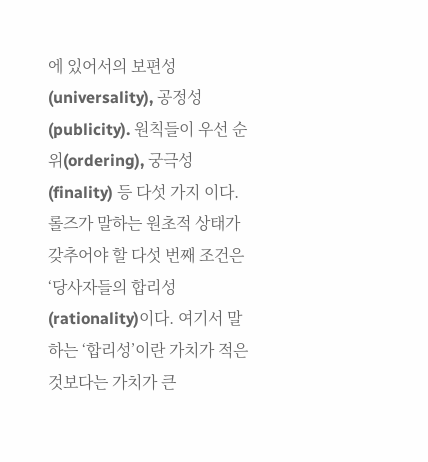에 있어서의 보편성(universality), 공정성(publicity). 원칙들이 우선 순위(ordering), 궁극성(finality) 등 다섯 가지 이다. 롤즈가 말하는 원초적 상태가 갖추어야 할 다섯 번째 조건은 ‘당사자들의 합리성(rationality)이다. 여기서 말하는 ‘합리성’이란 가치가 적은 것보다는 가치가 큰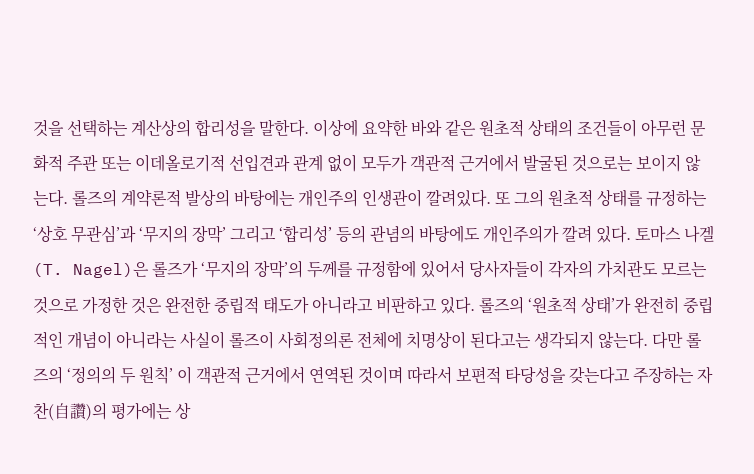것을 선택하는 계산상의 합리성을 말한다. 이상에 요약한 바와 같은 원초적 상태의 조건들이 아무런 문화적 주관 또는 이데올로기적 선입견과 관계 없이 모두가 객관적 근거에서 발굴된 것으로는 보이지 않는다. 롤즈의 계약론적 발상의 바탕에는 개인주의 인생관이 깔려있다. 또 그의 원초적 상태를 규정하는 ‘상호 무관심’과 ‘무지의 장막’ 그리고 ‘합리성’ 등의 관념의 바탕에도 개인주의가 깔려 있다. 토마스 나겔(T. Nagel)은 롤즈가 ‘무지의 장막’의 두께를 규정함에 있어서 당사자들이 각자의 가치관도 모르는 것으로 가정한 것은 완전한 중립적 태도가 아니라고 비판하고 있다. 롤즈의 ‘원초적 상태’가 완전히 중립적인 개념이 아니라는 사실이 롤즈이 사회정의론 전체에 치명상이 된다고는 생각되지 않는다. 다만 롤즈의 ‘정의의 두 원칙’ 이 객관적 근거에서 연역된 것이며 따라서 보편적 타당성을 갖는다고 주장하는 자찬(自讚)의 평가에는 상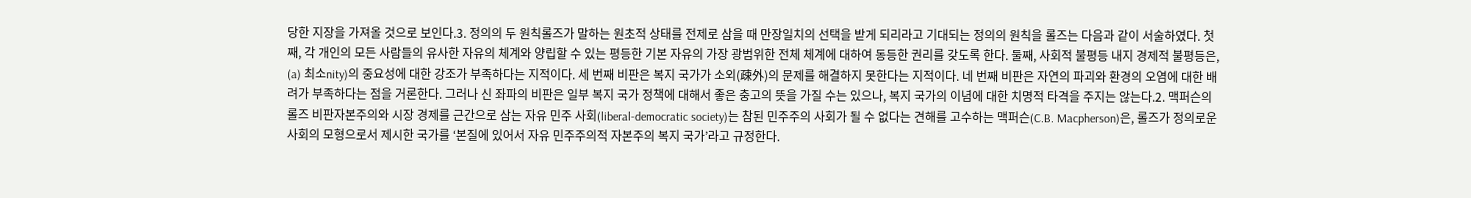당한 지장을 가져올 것으로 보인다.3. 정의의 두 원칙롤즈가 말하는 원초적 상태를 전제로 삼을 때 만장일치의 선택을 받게 되리라고 기대되는 정의의 원칙을 롤즈는 다음과 같이 서술하였다. 첫째, 각 개인의 모든 사람들의 유사한 자유의 체계와 양립할 수 있는 평등한 기본 자유의 가장 광범위한 전체 체계에 대하여 동등한 권리를 갖도록 한다. 둘째, 사회적 불평등 내지 경제적 불평등은, (a) 최소nity)의 중요성에 대한 강조가 부족하다는 지적이다. 세 번째 비판은 복지 국가가 소외(疎外)의 문제를 해결하지 못한다는 지적이다. 네 번째 비판은 자연의 파괴와 환경의 오염에 대한 배려가 부족하다는 점을 거론한다. 그러나 신 좌파의 비판은 일부 복지 국가 정책에 대해서 좋은 충고의 뜻을 가질 수는 있으나, 복지 국가의 이념에 대한 치명적 타격을 주지는 않는다.2. 맥퍼슨의 롤즈 비판자본주의와 시장 경제를 근간으로 삼는 자유 민주 사회(liberal-democratic society)는 참된 민주주의 사회가 될 수 없다는 견해를 고수하는 맥퍼슨(C.B. Macpherson)은, 롤즈가 정의로운 사회의 모형으로서 제시한 국가를 ‘본질에 있어서 자유 민주주의적 자본주의 복지 국가’라고 규정한다.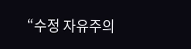“수정 자유주의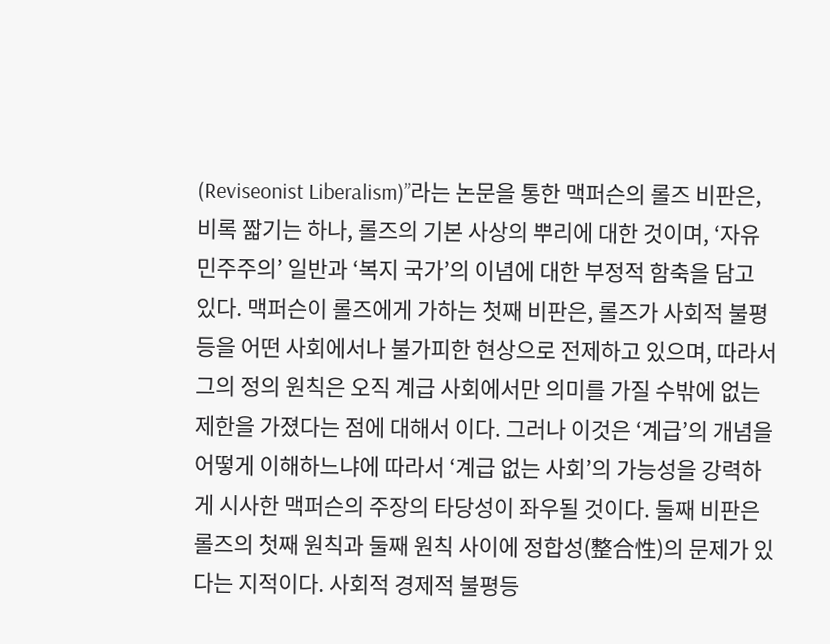(Reviseonist Liberalism)”라는 논문을 통한 맥퍼슨의 롤즈 비판은, 비록 짧기는 하나, 롤즈의 기본 사상의 뿌리에 대한 것이며, ‘자유 민주주의’ 일반과 ‘복지 국가’의 이념에 대한 부정적 함축을 담고 있다. 맥퍼슨이 롤즈에게 가하는 첫째 비판은, 롤즈가 사회적 불평등을 어떤 사회에서나 불가피한 현상으로 전제하고 있으며, 따라서 그의 정의 원칙은 오직 계급 사회에서만 의미를 가질 수밖에 없는 제한을 가졌다는 점에 대해서 이다. 그러나 이것은 ‘계급’의 개념을 어떻게 이해하느냐에 따라서 ‘계급 없는 사회’의 가능성을 강력하게 시사한 맥퍼슨의 주장의 타당성이 좌우될 것이다. 둘째 비판은 롤즈의 첫째 원칙과 둘째 원칙 사이에 정합성(整合性)의 문제가 있다는 지적이다. 사회적 경제적 불평등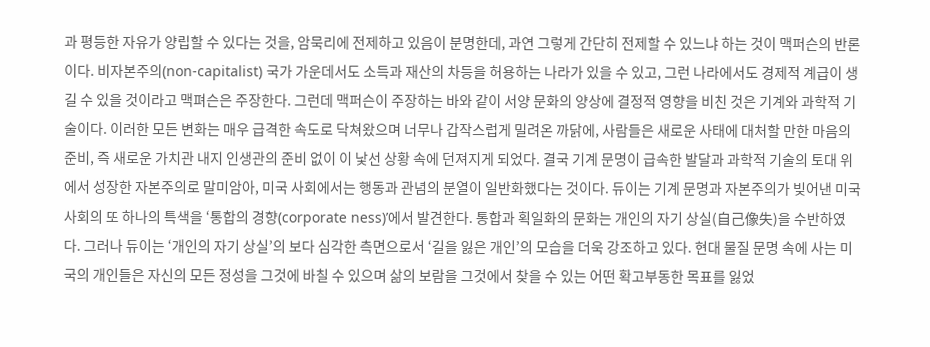과 평등한 자유가 양립할 수 있다는 것을, 암묵리에 전제하고 있음이 분명한데, 과연 그렇게 간단히 전제할 수 있느냐 하는 것이 맥퍼슨의 반론이다. 비자본주의(non-capitalist) 국가 가운데서도 소득과 재산의 차등을 허용하는 나라가 있을 수 있고, 그런 나라에서도 경제적 계급이 생길 수 있을 것이라고 맥펴슨은 주장한다. 그런데 맥퍼슨이 주장하는 바와 같이 서양 문화의 양상에 결정적 영향을 비친 것은 기계와 과학적 기술이다. 이러한 모든 변화는 매우 급격한 속도로 닥쳐왔으며 너무나 갑작스럽게 밀려온 까닭에, 사람들은 새로운 사태에 대처할 만한 마음의 준비, 즉 새로운 가치관 내지 인생관의 준비 없이 이 낯선 상황 속에 던져지게 되었다. 결국 기계 문명이 급속한 발달과 과학적 기술의 토대 위에서 성장한 자본주의로 말미암아, 미국 사회에서는 행동과 관념의 분열이 일반화했다는 것이다. 듀이는 기계 문명과 자본주의가 빚어낸 미국 사회의 또 하나의 특색을 ‘통합의 경향(corporate ness)’에서 발견한다. 통합과 획일화의 문화는 개인의 자기 상실(自己像失)을 수반하였다. 그러나 듀이는 ‘개인의 자기 상실’의 보다 심각한 측면으로서 ‘길을 잃은 개인’의 모습을 더욱 강조하고 있다. 현대 물질 문명 속에 사는 미국의 개인들은 자신의 모든 정성을 그것에 바칠 수 있으며 삶의 보람을 그것에서 찾을 수 있는 어떤 확고부동한 목표를 잃었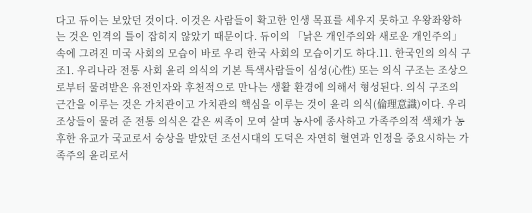다고 듀이는 보았던 것이다. 이것은 사람들이 확고한 인생 목표를 세우지 못하고 우왕좌왕하는 것은 인격의 틀이 잡히지 않았기 때문이다. 듀이의 「낡은 개인주의와 새로운 개인주의」속에 그려진 미국 사회의 모습이 바로 우리 한국 사회의 모습이기도 하다.11. 한국인의 의식 구조1. 우리나라 전통 사회 윤리 의식의 기본 특색사람들이 심성(心性) 또는 의식 구조는 조상으로부터 물려받은 유전인자와 후천적으로 만나는 생활 환경에 의해서 형성된다. 의식 구조의 근간을 이루는 것은 가치관이고 가치관의 핵심을 이루는 것이 윤리 의식(倫理意識)이다. 우리 조상들이 물려 준 전통 의식은 같은 씨족이 모여 살며 농사에 종사하고 가족주의적 색채가 농후한 유교가 국교로서 숭상을 받았던 조선시대의 도덕은 자연히 혈연과 인정을 중요시하는 가족주의 윤리로서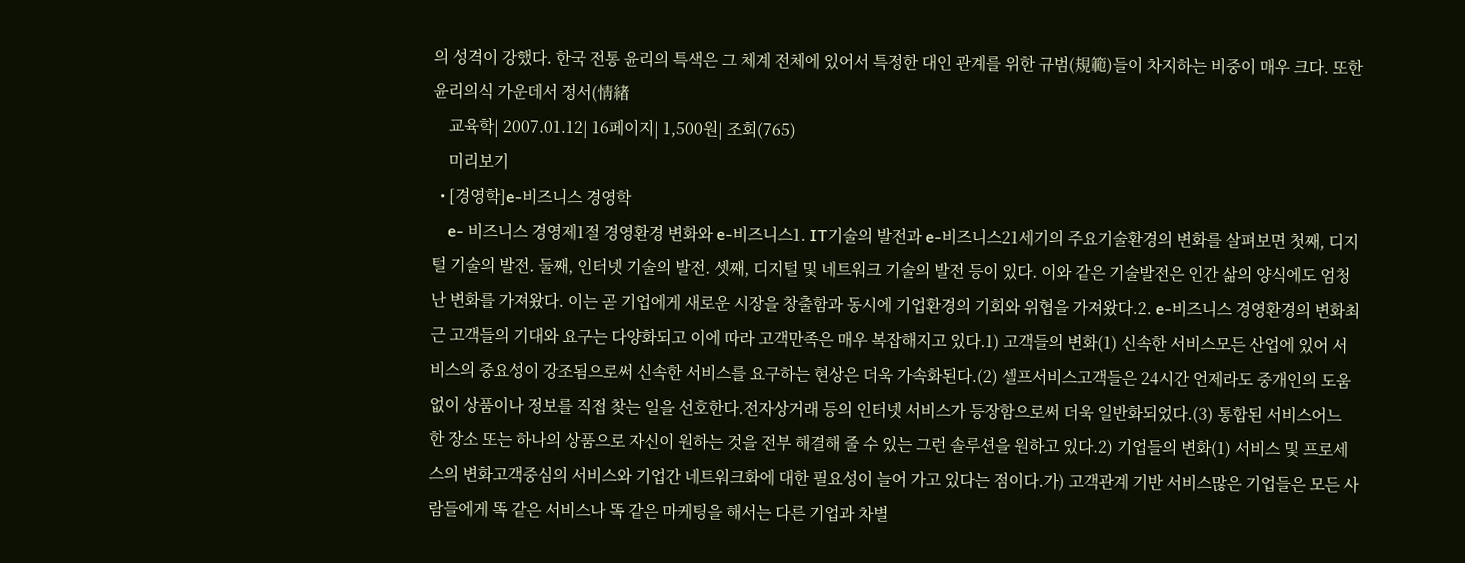의 성격이 강했다. 한국 전통 윤리의 특색은 그 체계 전체에 있어서 특정한 대인 관계를 위한 규범(規範)들이 차지하는 비중이 매우 크다. 또한 윤리의식 가운데서 정서(情緖
    교육학| 2007.01.12| 16페이지| 1,500원| 조회(765)
    미리보기
  • [경영학]e-비즈니스 경영학
    e- 비즈니스 경영제1절 경영환경 변화와 e-비즈니스1. IT기술의 발전과 e-비즈니스21세기의 주요기술환경의 변화를 살펴보면 첫째, 디지털 기술의 발전. 둘째, 인터넷 기술의 발전. 셋째, 디지털 및 네트워크 기술의 발전 등이 있다. 이와 같은 기술발전은 인간 삶의 양식에도 엄청난 변화를 가져왔다. 이는 곧 기업에게 새로운 시장을 창출함과 동시에 기업환경의 기회와 위협을 가져왔다.2. e-비즈니스 경영환경의 변화최근 고객들의 기대와 요구는 다양화되고 이에 따라 고객만족은 매우 복잡해지고 있다.1) 고객들의 변화(1) 신속한 서비스모든 산업에 있어 서비스의 중요성이 강조됨으로써 신속한 서비스를 요구하는 현상은 더욱 가속화된다.(2) 셀프서비스고객들은 24시간 언제라도 중개인의 도움 없이 상품이나 정보를 직접 찾는 일을 선호한다.전자상거래 등의 인터넷 서비스가 등장함으로써 더욱 일반화되었다.(3) 통합된 서비스어느 한 장소 또는 하나의 상품으로 자신이 원하는 것을 전부 해결해 줄 수 있는 그런 솔루션을 원하고 있다.2) 기업들의 변화(1) 서비스 및 프로세스의 변화고객중심의 서비스와 기업간 네트워크화에 대한 필요성이 늘어 가고 있다는 점이다.가) 고객관계 기반 서비스많은 기업들은 모든 사람들에게 똑 같은 서비스나 똑 같은 마케팅을 해서는 다른 기업과 차별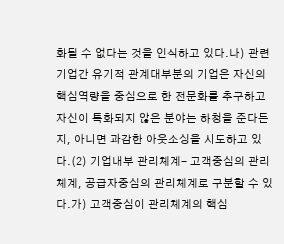화될 수 없다는 것을 인식하고 있다.나) 관련기업간 유기적 관계대부분의 기업은 자신의 핵심역량을 중심으로 한 전문화를 추구하고 자신이 특화되지 않은 분야는 하청을 준다든지, 아니면 과감한 아웃소싱을 시도하고 있다.(2) 기업내부 관리체계- 고객중심의 관리체계, 공급자중심의 관리체계로 구분할 수 있다.가) 고객중심이 관리체계의 핵심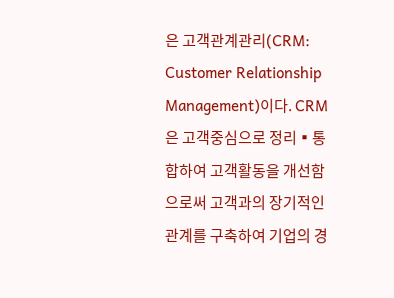은 고객관계관리(CRM: Customer Relationship Management)이다. CRM은 고객중심으로 정리▪통합하여 고객활동을 개선함으로써 고객과의 장기적인 관계를 구축하여 기업의 경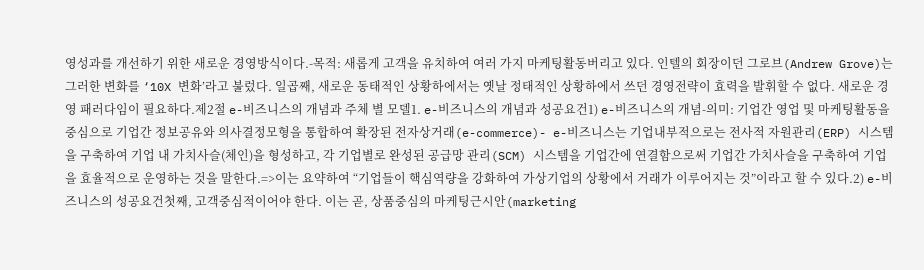영성과를 개선하기 위한 새로운 경영방식이다.-목적: 새롭게 고객을 유치하여 여러 가지 마케팅활동버리고 있다. 인텔의 회장이던 그로브(Andrew Grove)는 그러한 변화를 ‘10X 변화’라고 불렀다. 일곱째, 새로운 동태적인 상황하에서는 옛날 정태적인 상황하에서 쓰던 경영전략이 효력을 발휘할 수 없다. 새로운 경영 패러다임이 필요하다.제2절 e-비즈니스의 개념과 주체 별 모델1. e-비즈니스의 개념과 성공요건1) e-비즈니스의 개념-의미: 기업간 영업 및 마케팅활동을 중심으로 기업간 정보공유와 의사결정모형을 통합하여 확장된 전자상거래(e-commerce)- e-비즈니스는 기업내부적으로는 전사적 자원관리(ERP) 시스템을 구축하여 기업 내 가치사슬(체인)을 형성하고, 각 기업별로 완성된 공급망 관리(SCM) 시스템을 기업간에 연결함으로써 기업간 가치사슬을 구축하여 기업을 효율적으로 운영하는 것을 말한다.=>이는 요약하여 “기업들이 핵심역량을 강화하여 가상기업의 상황에서 거래가 이루어지는 것”이라고 할 수 있다.2) e-비즈니스의 성공요건첫째, 고객중심적이어야 한다. 이는 곧, 상품중심의 마케팅근시안(marketing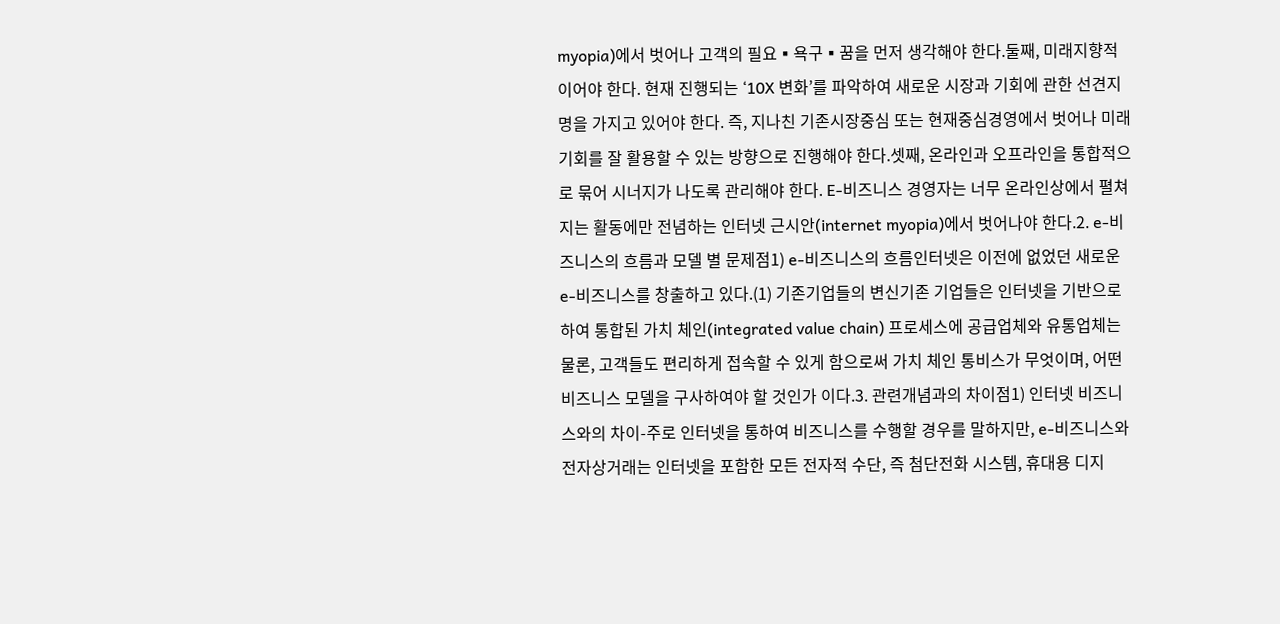myopia)에서 벗어나 고객의 필요▪욕구▪꿈을 먼저 생각해야 한다.둘째, 미래지향적이어야 한다. 현재 진행되는 ‘10X 변화’를 파악하여 새로운 시장과 기회에 관한 선견지명을 가지고 있어야 한다. 즉, 지나친 기존시장중심 또는 현재중심경영에서 벗어나 미래 기회를 잘 활용할 수 있는 방향으로 진행해야 한다.셋째, 온라인과 오프라인을 통합적으로 묶어 시너지가 나도록 관리해야 한다. E-비즈니스 경영자는 너무 온라인상에서 펼쳐지는 활동에만 전념하는 인터넷 근시안(internet myopia)에서 벗어나야 한다.2. e-비즈니스의 흐름과 모델 별 문제점1) e-비즈니스의 흐름인터넷은 이전에 없었던 새로운 e-비즈니스를 창출하고 있다.(1) 기존기업들의 변신기존 기업들은 인터넷을 기반으로 하여 통합된 가치 체인(integrated value chain) 프로세스에 공급업체와 유통업체는 물론, 고객들도 편리하게 접속할 수 있게 함으로써 가치 체인 통비스가 무엇이며, 어떤 비즈니스 모델을 구사하여야 할 것인가 이다.3. 관련개념과의 차이점1) 인터넷 비즈니스와의 차이-주로 인터넷을 통하여 비즈니스를 수행할 경우를 말하지만, e-비즈니스와 전자상거래는 인터넷을 포함한 모든 전자적 수단, 즉 첨단전화 시스템, 휴대용 디지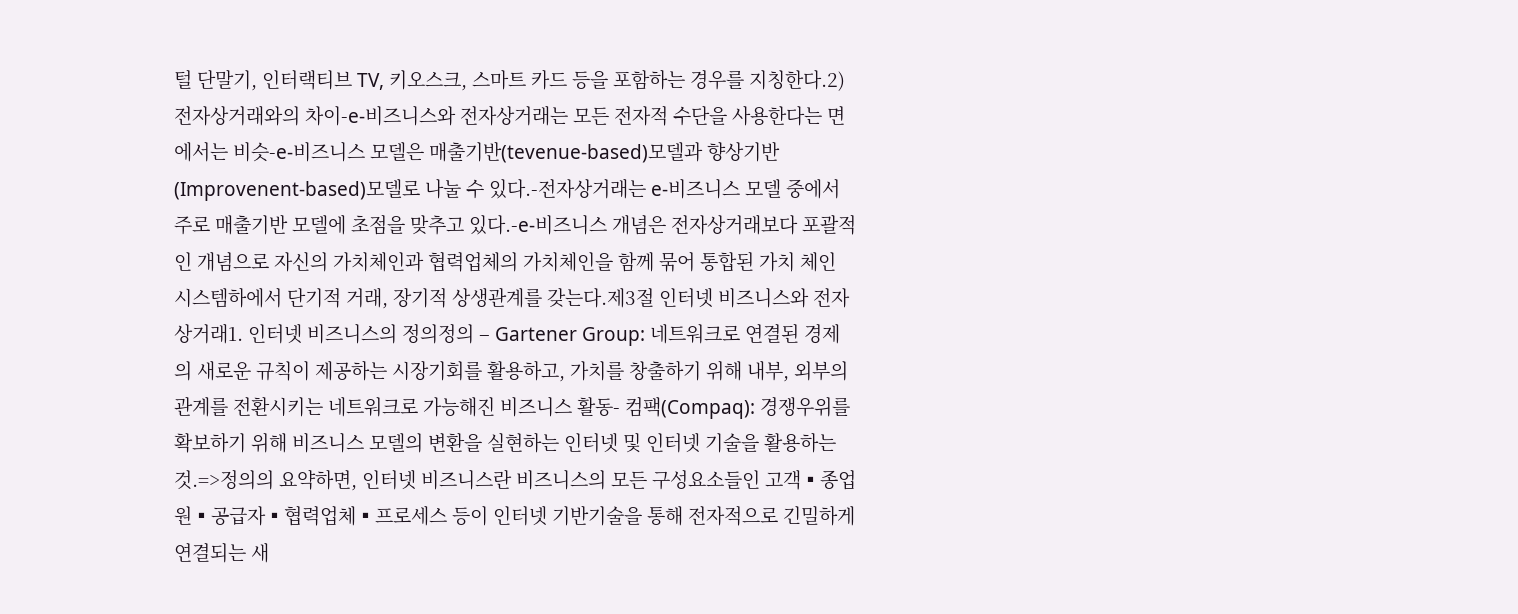털 단말기, 인터랙티브 TV, 키오스크, 스마트 카드 등을 포함하는 경우를 지칭한다.2) 전자상거래와의 차이-e-비즈니스와 전자상거래는 모든 전자적 수단을 사용한다는 면에서는 비슷-e-비즈니스 모델은 매출기반(tevenue-based)모델과 향상기반(Improvenent-based)모델로 나눌 수 있다.-전자상거래는 e-비즈니스 모델 중에서 주로 매출기반 모델에 초점을 맞추고 있다.-e-비즈니스 개념은 전자상거래보다 포괄적인 개념으로 자신의 가치체인과 협력업체의 가치체인을 함께 묶어 통합된 가치 체인 시스템하에서 단기적 거래, 장기적 상생관계를 갖는다.제3절 인터넷 비즈니스와 전자상거래1. 인터넷 비즈니스의 정의정의 – Gartener Group: 네트워크로 연결된 경제의 새로운 규칙이 제공하는 시장기회를 활용하고, 가치를 창출하기 위해 내부, 외부의 관계를 전환시키는 네트워크로 가능해진 비즈니스 활동- 컴팩(Compaq): 경쟁우위를 확보하기 위해 비즈니스 모델의 변환을 실현하는 인터넷 및 인터넷 기술을 활용하는 것.=>정의의 요약하면, 인터넷 비즈니스란 비즈니스의 모든 구성요소들인 고객▪종업원▪공급자▪협력업체▪프로세스 등이 인터넷 기반기술을 통해 전자적으로 긴밀하게 연결되는 새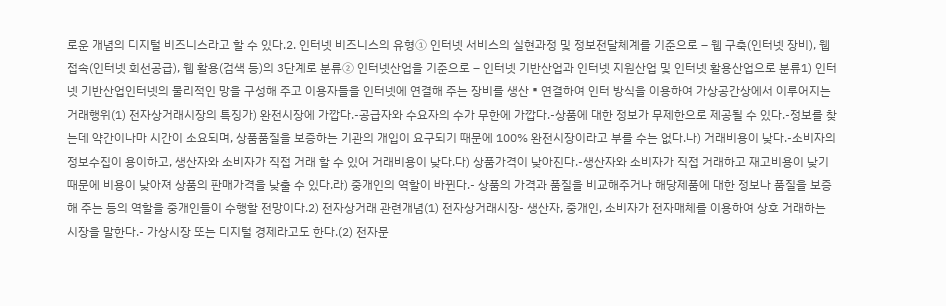로운 개념의 디지털 비즈니스라고 할 수 있다.2. 인터넷 비즈니스의 유형① 인터넷 서비스의 실현과정 및 정보전달체계를 기준으로 – 웹 구축(인터넷 장비), 웹 접속(인터넷 회선공급), 웹 활용(검색 등)의 3단계로 분류② 인터넷산업을 기준으로 – 인터넷 기반산업과 인터넷 지원산업 및 인터넷 활용산업으로 분류1) 인터넷 기반산업인터넷의 물리적인 망을 구성해 주고 이용자들을 인터넷에 연결해 주는 장비를 생산▪연결하여 인터 방식을 이용하여 가상공간상에서 이루어지는 거래행위(1) 전자상거래시장의 특징가) 완전시장에 가깝다.-공급자와 수요자의 수가 무한에 가깝다.-상품에 대한 정보가 무제한으로 제공될 수 있다.-정보를 찾는데 약간이나마 시간이 소요되며, 상품품질을 보증하는 기관의 개입이 요구되기 때문에 100% 완전시장이라고 부를 수는 없다.나) 거래비용이 낮다.-소비자의 정보수집이 용이하고, 생산자와 소비자가 직접 거래 할 수 있어 거래비용이 낮다.다) 상품가격이 낮아진다.-생산자와 소비자가 직접 거래하고 재고비용이 낮기 때문에 비용이 낮아져 상품의 판매가격을 낮출 수 있다.라) 중개인의 역할이 바뀐다.- 상품의 가격과 품질을 비교해주거나 해당제품에 대한 정보나 품질을 보증해 주는 등의 역할을 중개인들이 수행할 전망이다.2) 전자상거래 관련개념(1) 전자상거래시장- 생산자, 중개인, 소비자가 전자매체를 이용하여 상호 거래하는 시장을 말한다.- 가상시장 또는 디지털 경제라고도 한다.(2) 전자문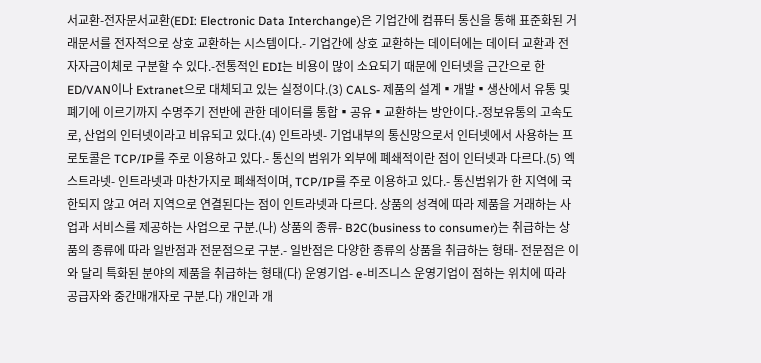서교환-전자문서교환(EDI: Electronic Data Interchange)은 기업간에 컴퓨터 통신을 통해 표준화된 거래문서를 전자적으로 상호 교환하는 시스템이다.- 기업간에 상호 교환하는 데이터에는 데이터 교환과 전자자금이체로 구분할 수 있다.-전통적인 EDI는 비용이 많이 소요되기 때문에 인터넷을 근간으로 한 ED/VAN이나 Extranet으로 대체되고 있는 실정이다.(3) CALS- 제품의 설계▪개발▪생산에서 유통 및 폐기에 이르기까지 수명주기 전반에 관한 데이터를 통합▪공유▪교환하는 방안이다.-정보유통의 고속도로, 산업의 인터넷이라고 비유되고 있다.(4) 인트라넷- 기업내부의 통신망으로서 인터넷에서 사용하는 프로토콜은 TCP/IP를 주로 이용하고 있다.- 통신의 범위가 외부에 폐쇄적이란 점이 인터넷과 다르다.(5) 엑스트라넷- 인트라넷과 마찬가지로 폐쇄적이며, TCP/IP를 주로 이용하고 있다.- 통신범위가 한 지역에 국한되지 않고 여러 지역으로 연결된다는 점이 인트라넷과 다르다. 상품의 성격에 따라 제품을 거래하는 사업과 서비스를 제공하는 사업으로 구분.(나) 상품의 종류- B2C(business to consumer)는 취급하는 상품의 종류에 따라 일반점과 전문점으로 구분.- 일반점은 다양한 종류의 상품을 취급하는 형태- 전문점은 이와 달리 특화된 분야의 제품을 취급하는 형태(다) 운영기업- e-비즈니스 운영기업이 점하는 위치에 따라 공급자와 중간매개자로 구분.다) 개인과 개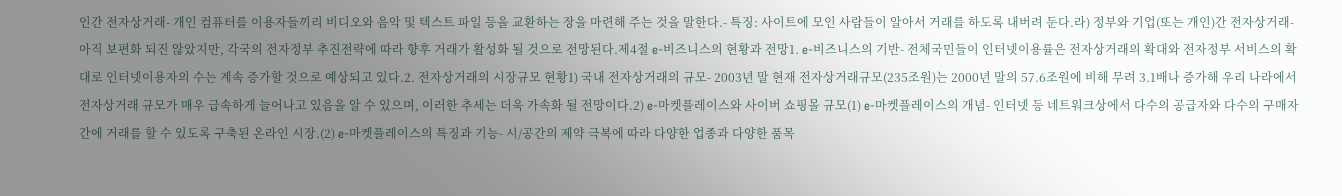인간 전자상거래- 개인 컴퓨터를 이용자들끼리 비디오와 음악 및 텍스트 파일 등을 교환하는 장을 마련해 주는 것을 말한다.- 특징: 사이트에 모인 사람들이 알아서 거래를 하도록 내버려 둔다.라) 정부와 기업(또는 개인)간 전자상거래- 아직 보편화 되진 않았지만, 각국의 전자정부 추진전략에 따라 향후 거래가 활성화 될 것으로 전망된다.제4절 e-비즈니스의 현황과 전망1. e-비즈니스의 기반- 전체국민들이 인터넷이용률은 전자상거래의 확대와 전자정부 서비스의 확대로 인터넷이용자의 수는 계속 증가할 것으로 예상되고 있다.2. 전자상거래의 시장규모 현황1) 국내 전자상거래의 규모- 2003년 말 현재 전자상거래규모(235조원)는 2000년 말의 57.6조원에 비해 무려 3.1배나 증가해 우리 나라에서 전자상거래 규모가 매우 급속하게 늘어나고 있음을 알 수 있으며, 이러한 추세는 더욱 가속화 될 전망이다.2) e-마켓플레이스와 사이버 쇼핑몰 규모(1) e-마켓플레이스의 개념- 인터넷 등 네트워크상에서 다수의 공급자와 다수의 구매자간에 거래를 할 수 있도록 구축된 온라인 시장.(2) e-마켓플레이스의 특징과 기능- 시/공간의 제약 극복에 따라 다양한 업종과 다양한 품목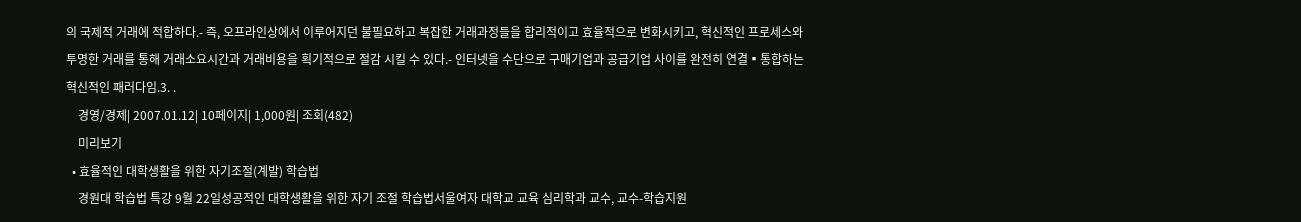의 국제적 거래에 적합하다.- 즉, 오프라인상에서 이루어지던 불필요하고 복잡한 거래과정들을 합리적이고 효율적으로 변화시키고, 혁신적인 프로세스와 투명한 거래를 통해 거래소요시간과 거래비용을 획기적으로 절감 시킬 수 있다.- 인터넷을 수단으로 구매기업과 공급기업 사이를 완전히 연결▪통합하는 혁신적인 패러다임.3. .
    경영/경제| 2007.01.12| 10페이지| 1,000원| 조회(482)
    미리보기
  • 효율적인 대학생활을 위한 자기조절(계발) 학습법
    경원대 학습법 특강 9월 22일성공적인 대학생활을 위한 자기 조절 학습법서울여자 대학교 교육 심리학과 교수, 교수-학습지원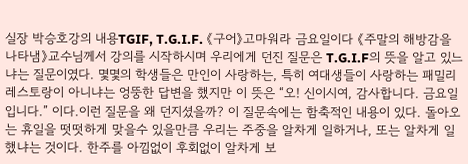실장 박승호강의 내용TGIF, T.G.I.F. 《구어》고마워라 금요일이다 《주말의 해방감을 나타냄》교수님께서 강의를 시작하시며 우리에게 던진 질문은 T.G.I.F의 뜻을 알고 있느냐는 질문이였다. 몇몇의 학생들은 만인이 사랑하는, 특히 여대생들이 사랑하는 패밀리 레스토랑이 아니냐는 엉뚱한 답변을 했지만 이 뜻은 “오! 신이시여, 감사합니다. 금요일 입니다.” 이다.이런 질문을 왜 던지셨을까? 이 질문속에는 함축적인 내용이 있다. 돌아오는 휴일을 떳떳하게 맞을수 있을만큼 우리는 주중을 알차게 일하거나, 또는 알차게 일했냐는 것이다. 한주를 아낌없이 후회없이 알차게 보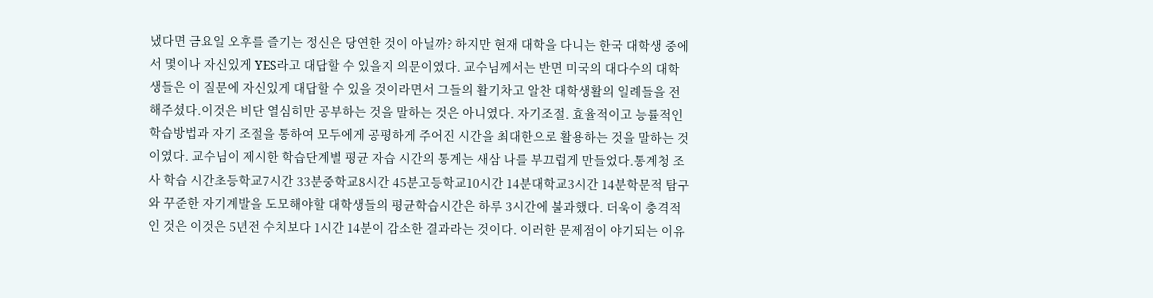냈다면 금요일 오후를 즐기는 정신은 당연한 것이 아닐까? 하지만 현재 대학을 다니는 한국 대학생 중에서 몇이나 자신있게 YES라고 대답할 수 있을지 의문이였다. 교수님께서는 반면 미국의 대다수의 대학생들은 이 질문에 자신있게 대답할 수 있을 것이라면서 그들의 활기차고 알찬 대학생활의 일례들을 전해주셨다.이것은 비단 열심히만 공부하는 것을 말하는 것은 아니였다. 자기조절. 효율적이고 능률적인 학습방법과 자기 조절을 통하여 모두에게 공평하게 주어진 시간을 최대한으로 활용하는 것을 말하는 것이였다. 교수님이 제시한 학습단계별 평균 자습 시간의 통계는 새삼 나를 부끄럽게 만들었다.통계청 조사 학습 시간초등학교7시간 33분중학교8시간 45분고등학교10시간 14분대학교3시간 14분학문적 탐구와 꾸준한 자기계발을 도모해야할 대학생들의 평균학습시간은 하루 3시간에 불과했다. 더욱이 충격적인 것은 이것은 5년전 수치보다 1시간 14분이 감소한 결과라는 것이다. 이러한 문제점이 야기되는 이유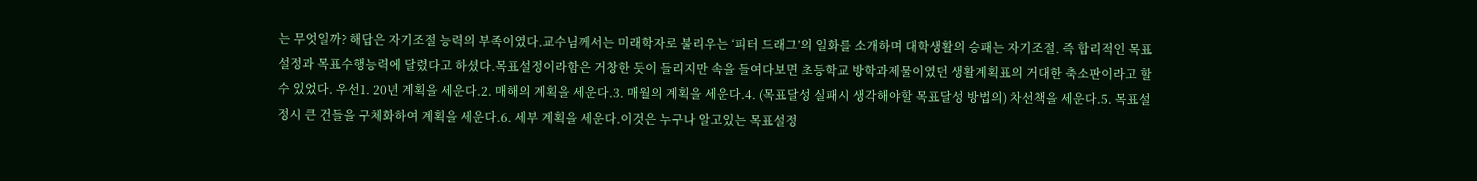는 무엇일까? 해답은 자기조절 능력의 부족이였다.교수님께서는 미래학자로 불리우는 ‘피터 드래그’의 일화를 소개하며 대학생활의 승패는 자기조절. 즉 합리적인 목표설정과 목표수행능력에 달렸다고 하셨다.목표설정이라함은 거창한 듯이 들리지만 속을 들여다보면 초등학교 방학과제물이였던 생활계획표의 거대한 축소판이라고 할 수 있었다. 우선1. 20년 계획을 세운다.2. 매해의 계획을 세운다.3. 매월의 계획을 세운다.4. (목표달성 실패시 생각해야할 목표달성 방법의) 차선책을 세운다.5. 목표설정시 큰 건들을 구체화하여 계획을 세운다.6. 세부 계획을 세운다.이것은 누구나 알고있는 목표설정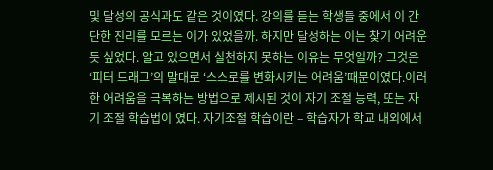및 달성의 공식과도 같은 것이였다. 강의를 듣는 학생들 중에서 이 간단한 진리를 모르는 이가 있었을까. 하지만 달성하는 이는 찾기 어려운 듯 싶었다. 알고 있으면서 실천하지 못하는 이유는 무엇일까? 그것은 ‘피터 드래그’의 말대로 ‘스스로를 변화시키는 어려움’때문이였다.이러한 어려움을 극복하는 방법으로 제시된 것이 자기 조절 능력, 또는 자기 조절 학습법이 였다. 자기조절 학습이란 – 학습자가 학교 내외에서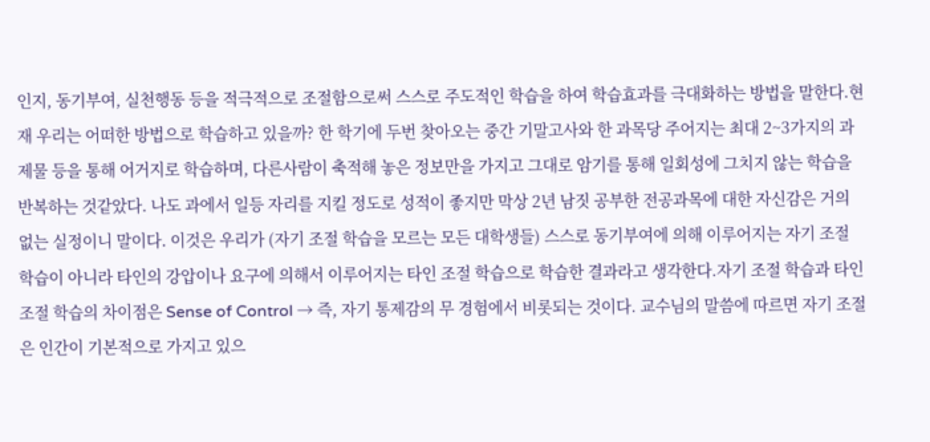인지, 동기부여, 실천행동 등을 적극적으로 조절함으로써 스스로 주도적인 학습을 하여 학습효과를 극대화하는 방법을 말한다.현재 우리는 어떠한 방법으로 학습하고 있을까? 한 학기에 두번 찾아오는 중간 기말고사와 한 과목당 주어지는 최대 2~3가지의 과제물 등을 통해 어거지로 학습하며, 다른사람이 축적해 놓은 정보만을 가지고 그대로 암기를 통해 일회성에 그치지 않는 학습을 반복하는 것같았다. 나도 과에서 일등 자리를 지킬 정도로 성적이 좋지만 막상 2년 남짓 공부한 전공과목에 대한 자신감은 거의 없는 실정이니 말이다. 이것은 우리가 (자기 조절 학습을 모르는 모든 대학생들) 스스로 동기부여에 의해 이루어지는 자기 조절 학습이 아니라 타인의 강압이나 요구에 의해서 이루어지는 타인 조절 학습으로 학습한 결과라고 생각한다.자기 조절 학습과 타인 조절 학습의 차이점은 Sense of Control → 즉, 자기 통제감의 무 경험에서 비롯되는 것이다. 교수님의 말씀에 따르면 자기 조절은 인간이 기본적으로 가지고 있으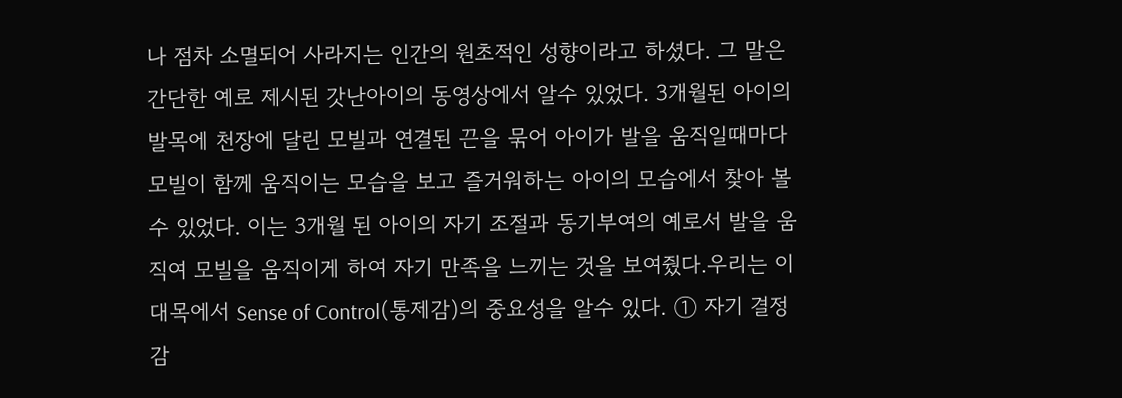나 점차 소멸되어 사라지는 인간의 원초적인 성향이라고 하셨다. 그 말은 간단한 예로 제시된 갓난아이의 동영상에서 알수 있었다. 3개월된 아이의 발목에 천장에 달린 모빌과 연결된 끈을 묶어 아이가 발을 움직일때마다 모빌이 함께 움직이는 모습을 보고 즐거워하는 아이의 모습에서 찾아 볼수 있었다. 이는 3개월 된 아이의 자기 조절과 동기부여의 예로서 발을 움직여 모빌을 움직이게 하여 자기 만족을 느끼는 것을 보여줬다.우리는 이 대목에서 Sense of Control(통제감)의 중요성을 알수 있다. ① 자기 결정감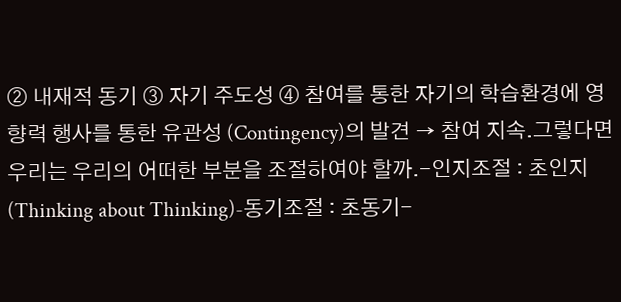② 내재적 동기 ③ 자기 주도성 ④ 참여를 통한 자기의 학습환경에 영향력 행사를 통한 유관성 (Contingency)의 발견 → 참여 지속.그렇다면 우리는 우리의 어떠한 부분을 조절하여야 할까.-인지조절 : 초인지(Thinking about Thinking)-동기조절 : 초동기-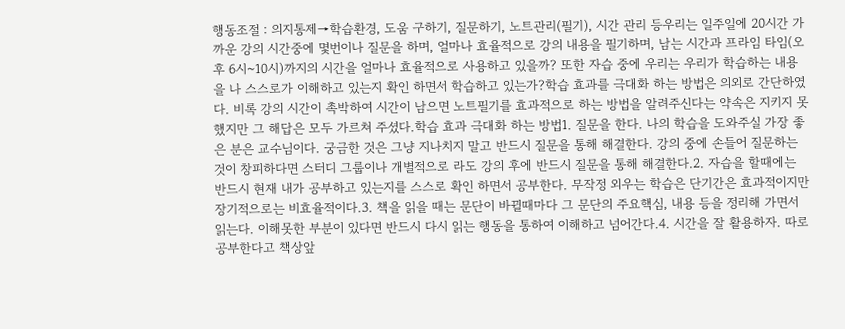행동조절 : 의지통제→학습환경, 도움 구하기, 질문하기, 노트관리(필기), 시간 관리 등우리는 일주일에 20시간 가까운 강의 시간중에 몇번이나 질문을 하며, 얼마나 효율적으로 강의 내용을 필기하며, 남는 시간과 프라임 타임(오후 6시~10시)까지의 시간을 얼마나 효율적으로 사용하고 있을까? 또한 자습 중에 우리는 우리가 학습하는 내용을 나 스스로가 이해하고 있는지 확인 하면서 학습하고 있는가?학습 효과를 극대화 하는 방법은 의외로 간단하였다. 비록 강의 시간이 촉박하여 시간이 남으면 노트필기를 효과적으로 하는 방법을 알려주신다는 약속은 지키지 못했지만 그 해답은 모두 가르쳐 주셨다.학습 효과 극대화 하는 방법1. 질문을 한다. 나의 학습을 도와주실 가장 좋은 분은 교수님이다. 궁금한 것은 그냥 지나치지 말고 반드시 질문을 통해 해결한다. 강의 중에 손들어 질문하는 것이 창피하다면 스터디 그룹이나 개별적으로 라도 강의 후에 반드시 질문을 통해 해결한다.2. 자습을 할때에는 반드시 현재 내가 공부하고 있는지를 스스로 확인 하면서 공부한다. 무작정 외우는 학습은 단기간은 효과적이지만 장기적으로는 비효율적이다.3. 책을 읽을 때는 문단이 바뀔때마다 그 문단의 주요핵심, 내용 등을 정리해 가면서 읽는다. 이해못한 부분이 있다면 반드시 다시 읽는 행동을 통하여 이해하고 넘어간다.4. 시간을 잘 활용하자. 따로 공부한다고 책상앞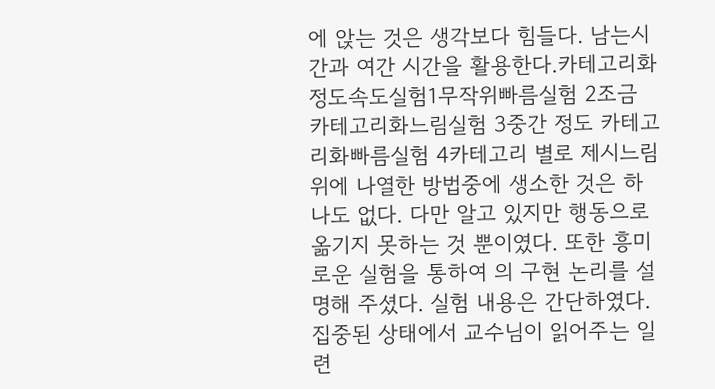에 앉는 것은 생각보다 힘들다. 남는시간과 여간 시간을 활용한다.카테고리화 정도속도실험1무작위빠름실험 2조금 카테고리화느림실험 3중간 정도 카테고리화빠름실험 4카테고리 별로 제시느림위에 나열한 방법중에 생소한 것은 하나도 없다. 다만 알고 있지만 행동으로 옮기지 못하는 것 뿐이였다. 또한 흥미로운 실험을 통하여 의 구현 논리를 설명해 주셨다. 실험 내용은 간단하였다. 집중된 상태에서 교수님이 읽어주는 일련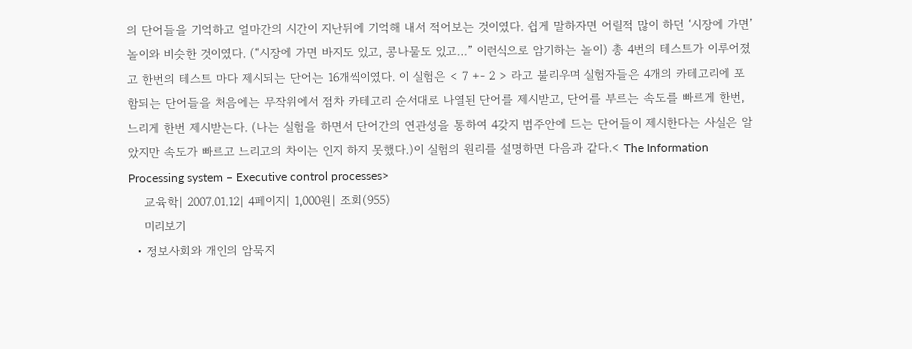의 단어들을 기억하고 얼마간의 시간이 지난뒤에 기억해 내서 적어보는 것이였다. 쉽게 말하자면 어릴적 많이 하던 ‘시장에 가면’놀이와 비슷한 것이였다. (“시장에 가면 바지도 있고, 콩나물도 있고…” 이런식으로 암기하는 놀이) 총 4번의 테스트가 이루어졌고 한번의 테스트 마다 제시되는 단어는 16개씩이였다. 이 실험은 < 7 +- 2 > 라고 불리우며 실험자들은 4개의 카테고리에 포함되는 단어들을 처음에는 무작위에서 점차 카테고리 순서대로 나열된 단어를 제시받고, 단어를 부르는 속도를 빠르게 한번, 느리게 한번 제시받는다. (나는 실험을 하면서 단어간의 연관성을 통하여 4갖지 범주안에 드는 단어들이 제시한다는 사실은 알았지만 속도가 빠르고 느리고의 차이는 인지 하지 못했다.)이 실험의 원리를 설명하면 다음과 같다.< The Information Processing system – Executive control processes>
    교육학| 2007.01.12| 4페이지| 1,000원| 조회(955)
    미리보기
  • 정보사회와 개인의 암묵지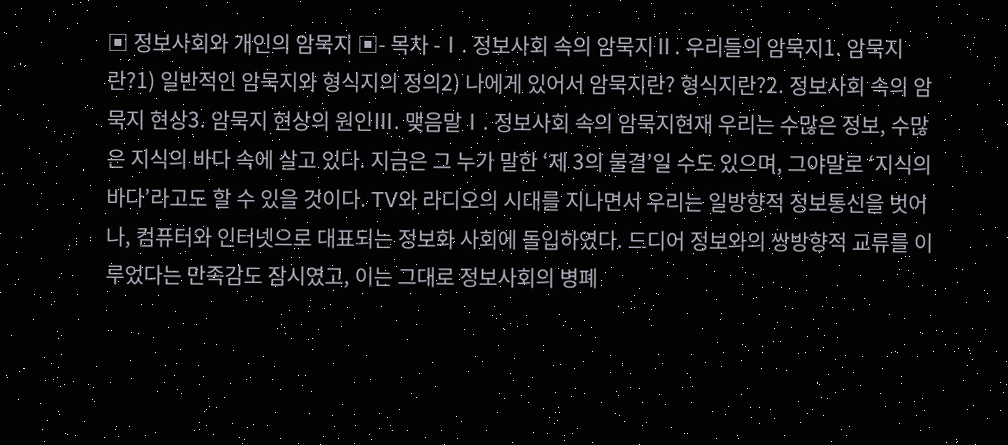▣ 정보사회와 개인의 암묵지 ▣- 목차 -Ⅰ. 정보사회 속의 암묵지Ⅱ. 우리들의 암묵지1. 암묵지란?1) 일반적인 암묵지와 형식지의 정의2) 나에게 있어서 암묵지란? 형식지란?2. 정보사회 속의 암묵지 현상3. 암묵지 현상의 원인Ⅲ. 맺음말Ⅰ. 정보사회 속의 암묵지현재 우리는 수많은 정보, 수많은 지식의 바다 속에 살고 있다. 지금은 그 누가 말한 ‘제 3의 물결’일 수도 있으며, 그야말로 ‘지식의 바다’라고도 할 수 있을 것이다. TV와 라디오의 시대를 지나면서 우리는 일방향적 정보통신을 벗어나, 컴퓨터와 인터넷으로 대표되는 정보화 사회에 돌입하였다. 드디어 정보와의 쌍방향적 교류를 이루었다는 만족감도 잠시였고, 이는 그대로 정보사회의 병폐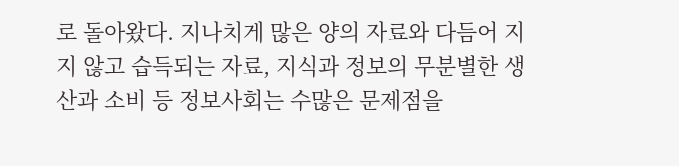로 돌아왔다. 지나치게 많은 양의 자료와 다듬어 지지 않고 습득되는 자료, 지식과 정보의 무분별한 생산과 소비 등 정보사회는 수많은 문제점을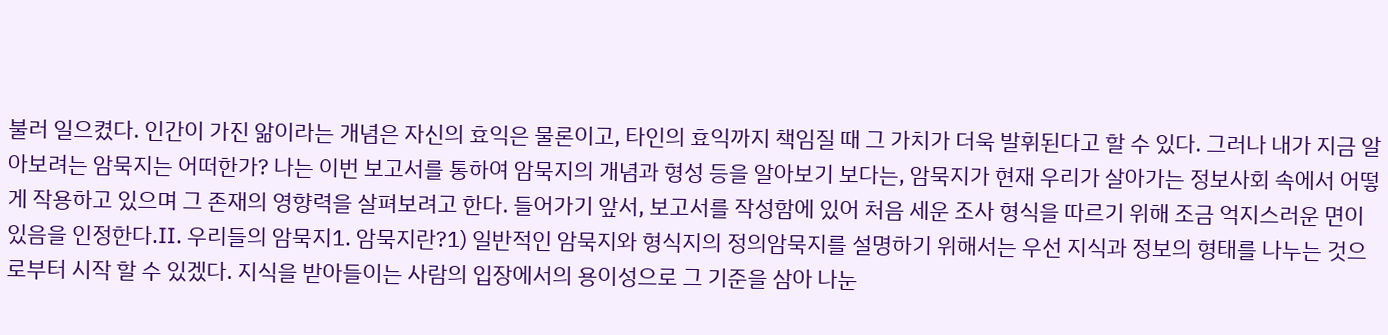불러 일으켰다. 인간이 가진 앎이라는 개념은 자신의 효익은 물론이고, 타인의 효익까지 책임질 때 그 가치가 더욱 발휘된다고 할 수 있다. 그러나 내가 지금 알아보려는 암묵지는 어떠한가? 나는 이번 보고서를 통하여 암묵지의 개념과 형성 등을 알아보기 보다는, 암묵지가 현재 우리가 살아가는 정보사회 속에서 어떻게 작용하고 있으며 그 존재의 영향력을 살펴보려고 한다. 들어가기 앞서, 보고서를 작성함에 있어 처음 세운 조사 형식을 따르기 위해 조금 억지스러운 면이 있음을 인정한다.Ⅱ. 우리들의 암묵지1. 암묵지란?1) 일반적인 암묵지와 형식지의 정의암묵지를 설명하기 위해서는 우선 지식과 정보의 형태를 나누는 것으로부터 시작 할 수 있겠다. 지식을 받아들이는 사람의 입장에서의 용이성으로 그 기준을 삼아 나눈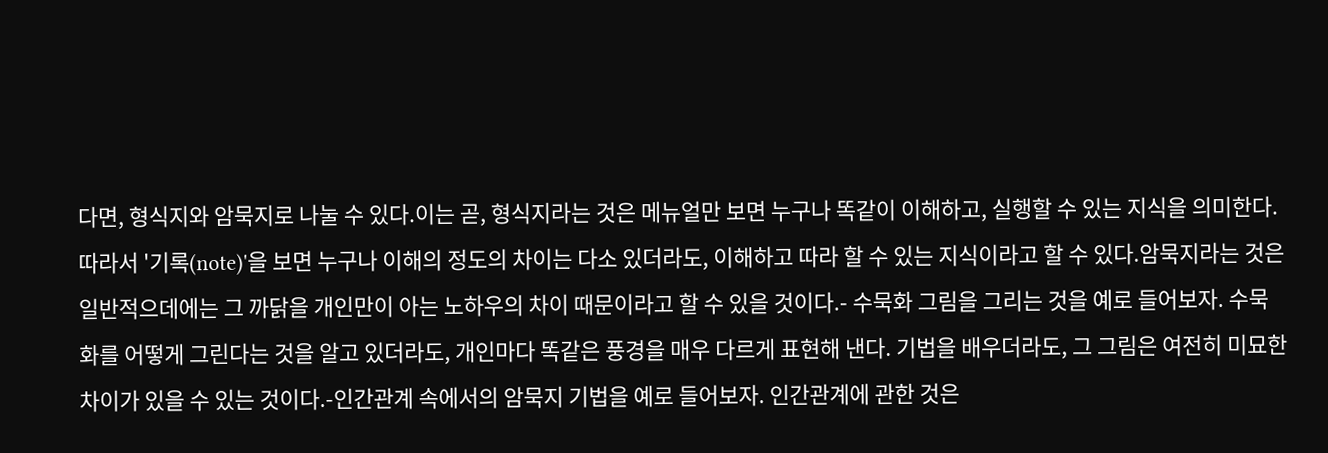다면, 형식지와 암묵지로 나눌 수 있다.이는 곧, 형식지라는 것은 메뉴얼만 보면 누구나 똑같이 이해하고, 실행할 수 있는 지식을 의미한다. 따라서 '기록(note)'을 보면 누구나 이해의 정도의 차이는 다소 있더라도, 이해하고 따라 할 수 있는 지식이라고 할 수 있다.암묵지라는 것은 일반적으데에는 그 까닭을 개인만이 아는 노하우의 차이 때문이라고 할 수 있을 것이다.- 수묵화 그림을 그리는 것을 예로 들어보자. 수묵화를 어떻게 그린다는 것을 알고 있더라도, 개인마다 똑같은 풍경을 매우 다르게 표현해 낸다. 기법을 배우더라도, 그 그림은 여전히 미묘한 차이가 있을 수 있는 것이다.-인간관계 속에서의 암묵지 기법을 예로 들어보자. 인간관계에 관한 것은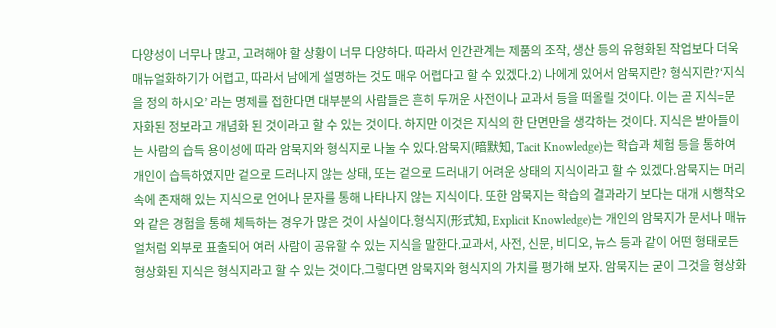다양성이 너무나 많고, 고려해야 할 상황이 너무 다양하다. 따라서 인간관계는 제품의 조작, 생산 등의 유형화된 작업보다 더욱 매뉴얼화하기가 어렵고, 따라서 남에게 설명하는 것도 매우 어렵다고 할 수 있겠다.2) 나에게 있어서 암묵지란? 형식지란?‘지식을 정의 하시오’ 라는 명제를 접한다면 대부분의 사람들은 흔히 두꺼운 사전이나 교과서 등을 떠올릴 것이다. 이는 곧 지식=문자화된 정보라고 개념화 된 것이라고 할 수 있는 것이다. 하지만 이것은 지식의 한 단면만을 생각하는 것이다. 지식은 받아들이는 사람의 습득 용이성에 따라 암묵지와 형식지로 나눌 수 있다.암묵지(暗默知, Tacit Knowledge)는 학습과 체험 등을 통하여 개인이 습득하였지만 겉으로 드러나지 않는 상태, 또는 겉으로 드러내기 어려운 상태의 지식이라고 할 수 있겠다.암묵지는 머리 속에 존재해 있는 지식으로 언어나 문자를 통해 나타나지 않는 지식이다. 또한 암묵지는 학습의 결과라기 보다는 대개 시행착오와 같은 경험을 통해 체득하는 경우가 많은 것이 사실이다.형식지(形式知, Explicit Knowledge)는 개인의 암묵지가 문서나 매뉴얼처럼 외부로 표출되어 여러 사람이 공유할 수 있는 지식을 말한다.교과서, 사전, 신문, 비디오, 뉴스 등과 같이 어떤 형태로든 형상화된 지식은 형식지라고 할 수 있는 것이다.그렇다면 암묵지와 형식지의 가치를 평가해 보자. 암묵지는 굳이 그것을 형상화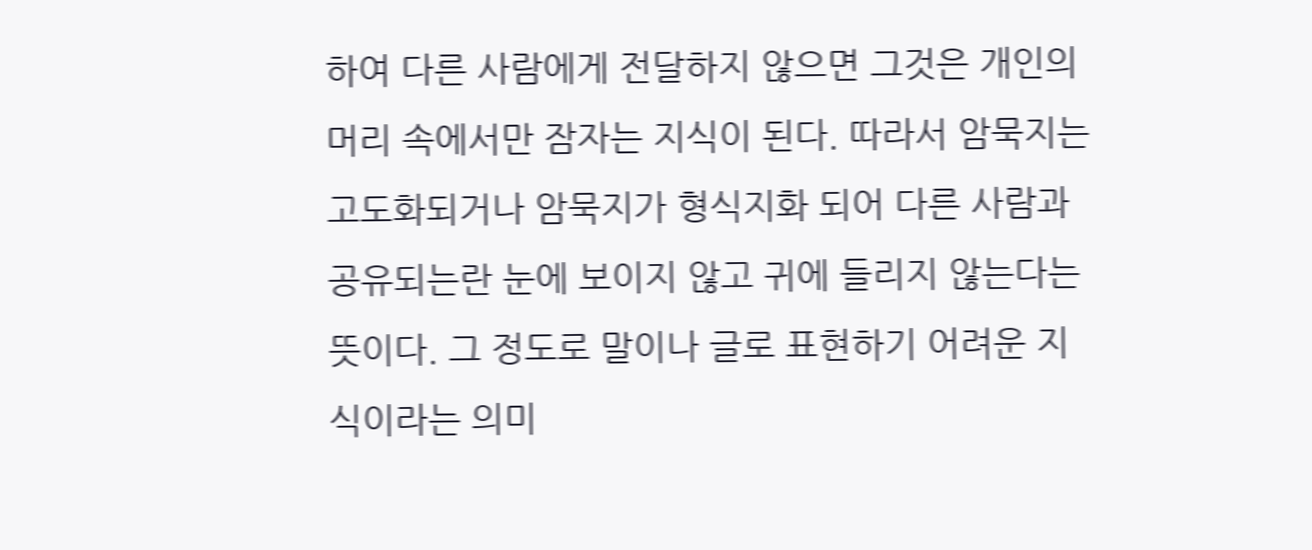하여 다른 사람에게 전달하지 않으면 그것은 개인의 머리 속에서만 잠자는 지식이 된다. 따라서 암묵지는 고도화되거나 암묵지가 형식지화 되어 다른 사람과 공유되는란 눈에 보이지 않고 귀에 들리지 않는다는 뜻이다. 그 정도로 말이나 글로 표현하기 어려운 지식이라는 의미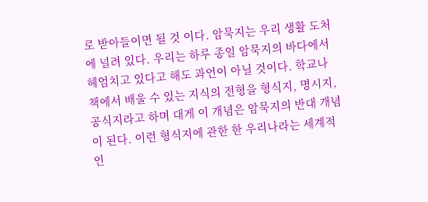로 받아들이면 될 것 이다. 암묵지는 우리 생활 도처에 널려 있다. 우리는 하루 종일 암묵지의 바다에서 헤엄치고 있다고 해도 과언이 아닐 것이다. 학교나 책에서 배울 수 있는 지식의 전형을 형식지, 명시지, 공식지라고 하며 대게 이 개념은 암묵지의 반대 개념이 된다. 이런 형식지에 관한 한 우리나라는 세계적인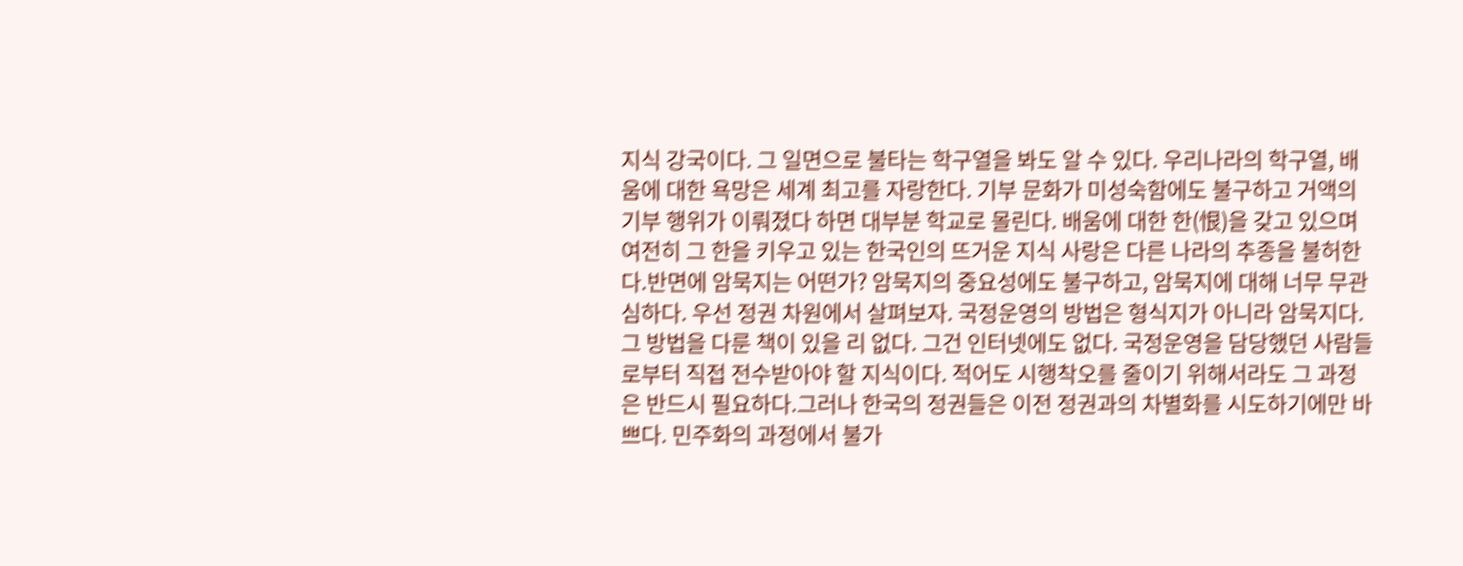지식 강국이다. 그 일면으로 불타는 학구열을 봐도 알 수 있다. 우리나라의 학구열, 배움에 대한 욕망은 세계 최고를 자랑한다. 기부 문화가 미성숙함에도 불구하고 거액의 기부 행위가 이뤄졌다 하면 대부분 학교로 몰린다. 배움에 대한 한(恨)을 갖고 있으며 여전히 그 한을 키우고 있는 한국인의 뜨거운 지식 사랑은 다른 나라의 추종을 불허한다.반면에 암묵지는 어떤가? 암묵지의 중요성에도 불구하고, 암묵지에 대해 너무 무관심하다. 우선 정권 차원에서 살펴보자. 국정운영의 방법은 형식지가 아니라 암묵지다. 그 방법을 다룬 책이 있을 리 없다. 그건 인터넷에도 없다. 국정운영을 담당했던 사람들로부터 직접 전수받아야 할 지식이다. 적어도 시행착오를 줄이기 위해서라도 그 과정은 반드시 필요하다.그러나 한국의 정권들은 이전 정권과의 차별화를 시도하기에만 바쁘다. 민주화의 과정에서 불가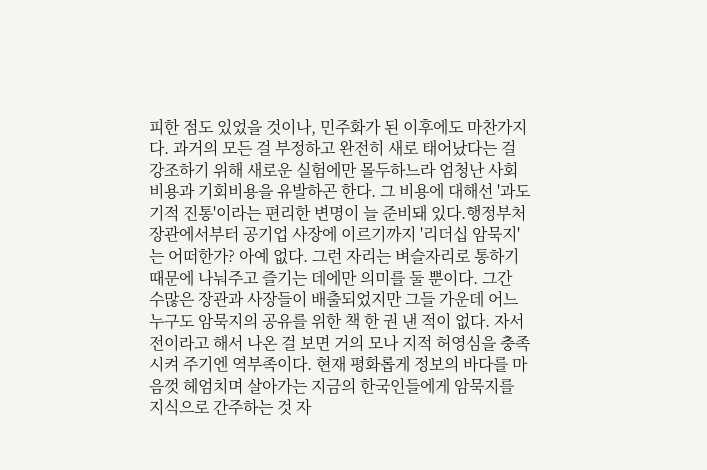피한 점도 있었을 것이나, 민주화가 된 이후에도 마찬가지다. 과거의 모든 걸 부정하고 완전히 새로 태어났다는 걸 강조하기 위해 새로운 실험에만 몰두하느라 엄청난 사회비용과 기회비용을 유발하곤 한다. 그 비용에 대해선 '과도기적 진통'이라는 편리한 변명이 늘 준비돼 있다.행정부처 장관에서부터 공기업 사장에 이르기까지 '리더십 암묵지'는 어떠한가? 아예 없다. 그런 자리는 벼슬자리로 통하기 때문에 나눠주고 즐기는 데에만 의미를 둘 뿐이다. 그간 수많은 장관과 사장들이 배출되었지만 그들 가운데 어느 누구도 암묵지의 공유를 위한 책 한 권 낸 적이 없다. 자서전이라고 해서 나온 걸 보면 거의 모나 지적 허영심을 충족시켜 주기엔 역부족이다. 현재 평화롭게 정보의 바다를 마음껏 헤엄치며 살아가는 지금의 한국인들에게 암묵지를 지식으로 간주하는 것 자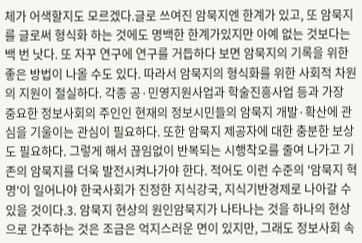체가 어색할지도 모르겠다.글로 쓰여진 암묵지엔 한계가 있고, 또 암묵지를 글로써 형식화 하는 것에도 명백한 한계가있지만 아예 없는 것보다는 백 번 낫다. 또 자꾸 연구에 연구를 거듭하다 보면 암묵지의 기록을 위한 좋은 방법이 나올 수도 있다. 따라서 암묵지의 형식화를 위한 사회적 차원의 지원이 절실하다. 각종 공·민영지원사업과 학술진흥사업 등과 가장 중요한 정보사회의 주인인 현재의 정보시민들의 암묵지 개발·확산에 관심을 기울이는 관심이 필요하다. 또한 암묵지 제공자에 대한 충분한 보상도 필요하다. 그렇게 해서 끊임없이 반복되는 시행착오를 줄여 나가고 기존의 암묵지를 더욱 발전시켜나가야 한다. 적어도 이런 수준의 '암묵지 혁명'이 일어나야 한국사회가 진정한 지식강국, 지식기반경제로 나아갈 수 있을 것이다.3. 암묵지 현상의 원인암묵지가 나타나는 것을 하나의 현상으로 간주하는 것은 조금은 억지스러운 면이 있지만, 그래도 정보사회 속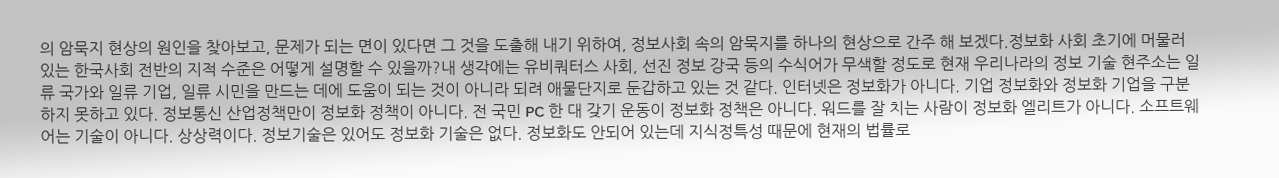의 암묵지 현상의 원인을 찾아보고, 문제가 되는 면이 있다면 그 것을 도출해 내기 위하여, 정보사회 속의 암묵지를 하나의 현상으로 간주 해 보겠다.정보화 사회 초기에 머물러 있는 한국사회 전반의 지적 수준은 어떻게 설명할 수 있을까?내 생각에는 유비쿼터스 사회, 선진 정보 강국 등의 수식어가 무색할 정도로 현재 우리나라의 정보 기술 현주소는 일류 국가와 일류 기업, 일류 시민을 만드는 데에 도움이 되는 것이 아니라 되려 애물단지로 둔갑하고 있는 것 같다. 인터넷은 정보화가 아니다. 기업 정보화와 정보화 기업을 구분하지 못하고 있다. 정보통신 산업정책만이 정보화 정책이 아니다. 전 국민 PC 한 대 갖기 운동이 정보화 정책은 아니다. 워드를 잘 치는 사람이 정보화 엘리트가 아니다. 소프트웨어는 기술이 아니다. 상상력이다. 정보기술은 있어도 정보화 기술은 없다. 정보화도 안되어 있는데 지식정특성 때문에 현재의 법률로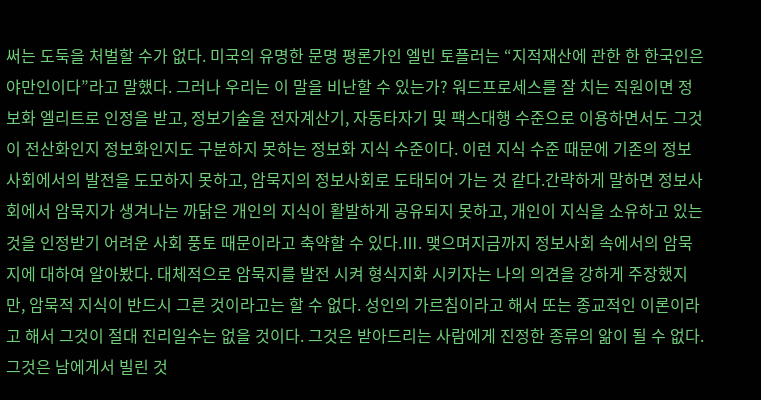써는 도둑을 처벌할 수가 없다. 미국의 유명한 문명 평론가인 엘빈 토플러는 “지적재산에 관한 한 한국인은 야만인이다”라고 말했다. 그러나 우리는 이 말을 비난할 수 있는가? 워드프로세스를 잘 치는 직원이면 정보화 엘리트로 인정을 받고, 정보기술을 전자계산기, 자동타자기 및 팩스대행 수준으로 이용하면서도 그것이 전산화인지 정보화인지도 구분하지 못하는 정보화 지식 수준이다. 이런 지식 수준 때문에 기존의 정보사회에서의 발전을 도모하지 못하고, 암묵지의 정보사회로 도태되어 가는 것 같다.간략하게 말하면 정보사회에서 암묵지가 생겨나는 까닭은 개인의 지식이 활발하게 공유되지 못하고, 개인이 지식을 소유하고 있는 것을 인정받기 어려운 사회 풍토 때문이라고 축약할 수 있다.Ⅲ. 맺으며지금까지 정보사회 속에서의 암묵지에 대하여 알아봤다. 대체적으로 암묵지를 발전 시켜 형식지화 시키자는 나의 의견을 강하게 주장했지만, 암묵적 지식이 반드시 그른 것이라고는 할 수 없다. 성인의 가르침이라고 해서 또는 종교적인 이론이라고 해서 그것이 절대 진리일수는 없을 것이다. 그것은 받아드리는 사람에게 진정한 종류의 앎이 될 수 없다.그것은 남에게서 빌린 것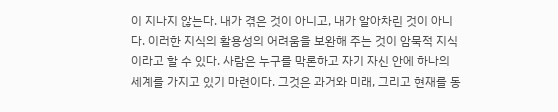이 지나지 않는다. 내가 겪은 것이 아니고, 내가 알아차린 것이 아니다. 이러한 지식의 활용성의 어려움을 보완해 주는 것이 암묵적 지식이라고 할 수 있다. 사람은 누구를 막론하고 자기 자신 안에 하나의 세계를 가지고 있기 마련이다. 그것은 과거와 미래, 그리고 현재를 동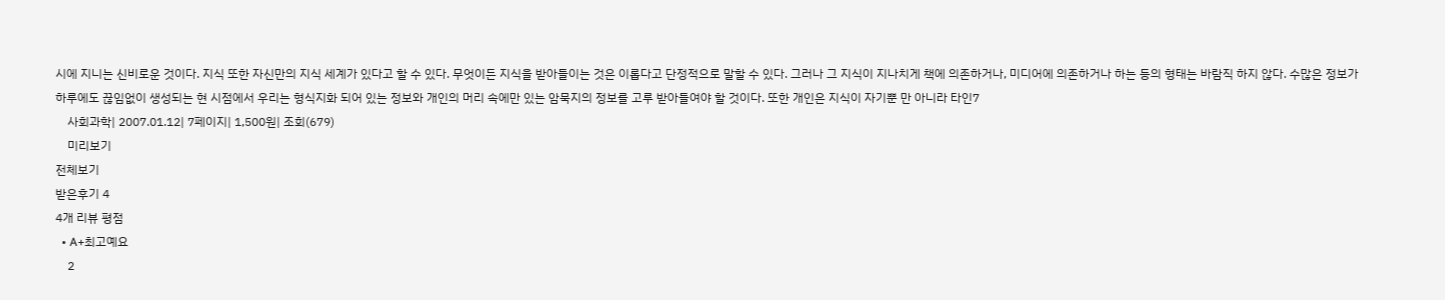시에 지니는 신비로운 것이다. 지식 또한 자신만의 지식 세계가 있다고 할 수 있다. 무엇이든 지식을 받아들이는 것은 이롭다고 단정적으로 말할 수 있다. 그러나 그 지식이 지나치게 책에 의존하거나, 미디어에 의존하거나 하는 등의 형태는 바람직 하지 않다. 수많은 정보가 하루에도 끊임없이 생성되는 현 시점에서 우리는 형식지화 되어 있는 정보와 개인의 머리 속에만 있는 암묵지의 정보를 고루 받아들여야 할 것이다. 또한 개인은 지식이 자기뿐 만 아니라 타인7
    사회과학| 2007.01.12| 7페이지| 1,500원| 조회(679)
    미리보기
전체보기
받은후기 4
4개 리뷰 평점
  • A+최고예요
    2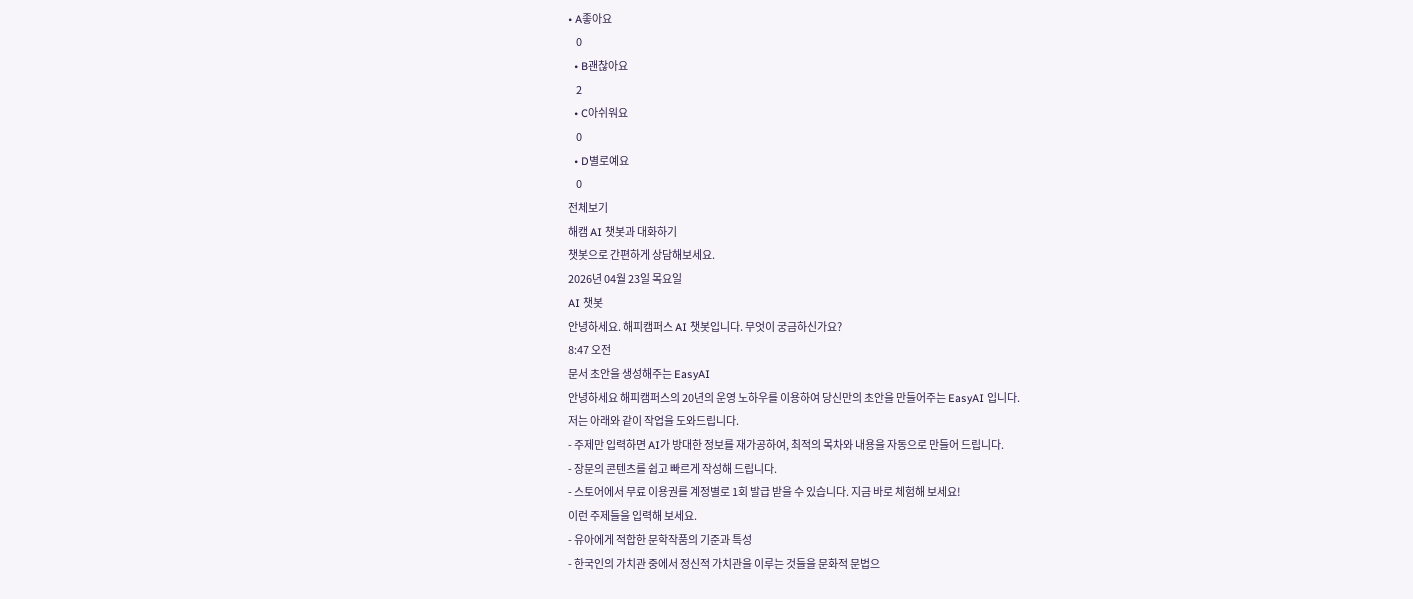• A좋아요
    0
  • B괜찮아요
    2
  • C아쉬워요
    0
  • D별로예요
    0
전체보기
해캠 AI 챗봇과 대화하기
챗봇으로 간편하게 상담해보세요.
2026년 04월 23일 목요일
AI 챗봇
안녕하세요. 해피캠퍼스 AI 챗봇입니다. 무엇이 궁금하신가요?
8:47 오전
문서 초안을 생성해주는 EasyAI
안녕하세요 해피캠퍼스의 20년의 운영 노하우를 이용하여 당신만의 초안을 만들어주는 EasyAI 입니다.
저는 아래와 같이 작업을 도와드립니다.
- 주제만 입력하면 AI가 방대한 정보를 재가공하여, 최적의 목차와 내용을 자동으로 만들어 드립니다.
- 장문의 콘텐츠를 쉽고 빠르게 작성해 드립니다.
- 스토어에서 무료 이용권를 계정별로 1회 발급 받을 수 있습니다. 지금 바로 체험해 보세요!
이런 주제들을 입력해 보세요.
- 유아에게 적합한 문학작품의 기준과 특성
- 한국인의 가치관 중에서 정신적 가치관을 이루는 것들을 문화적 문법으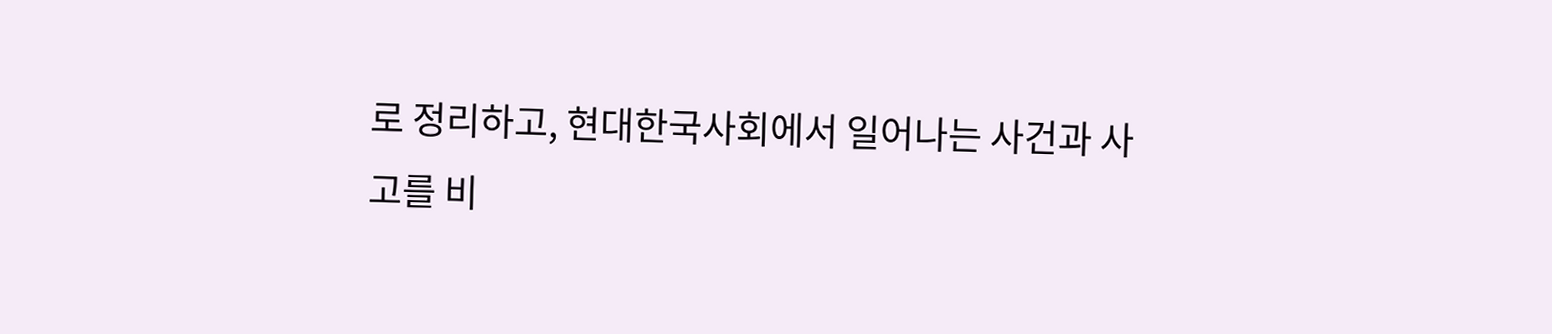로 정리하고, 현대한국사회에서 일어나는 사건과 사고를 비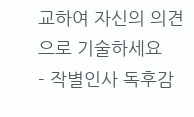교하여 자신의 의견으로 기술하세요
- 작별인사 독후감